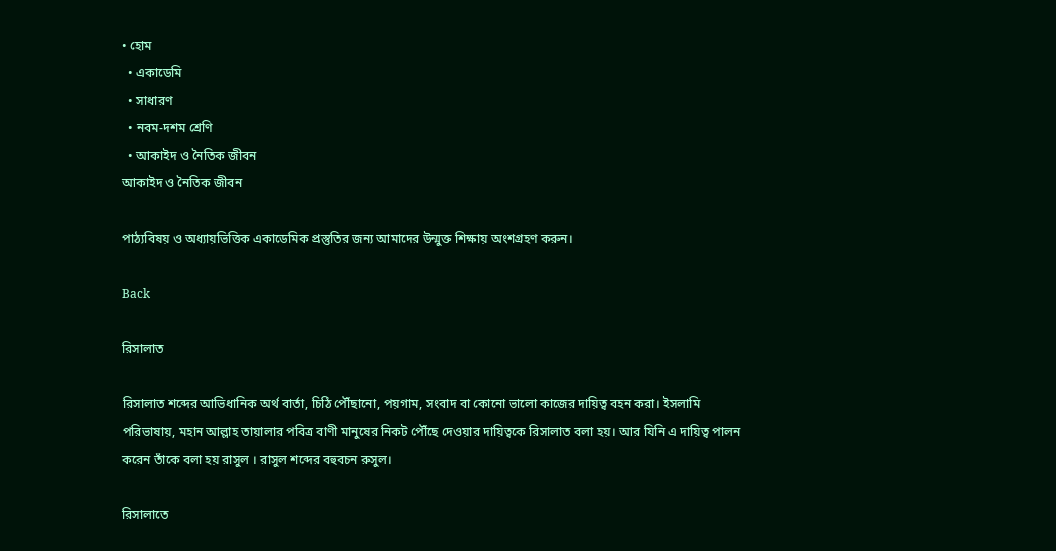• হোম
  • একাডেমি
  • সাধারণ
  • নবম-দশম শ্রেণি
  • আকাইদ ও নৈতিক জীবন
আকাইদ ও নৈতিক জীবন

পাঠ্যবিষয় ও অধ্যায়ভিত্তিক একাডেমিক প্রস্তুতির জন্য আমাদের উন্মুক্ত শিক্ষায় অংশগ্রহণ করুন।

Back

রিসালাত

রিসালাত শব্দের আভিধানিক অর্থ বার্তা, চিঠি পৌঁছানো, পয়গাম, সংবাদ বা কোনো ভালো কাজের দায়িত্ব বহন করা। ইসলামি পরিভাষায়, মহান আল্লাহ তায়ালার পবিত্র বাণী মানুষের নিকট পৌঁছে দেওয়ার দায়িত্বকে রিসালাত বলা হয়। আর যিনি এ দায়িত্ব পালন করেন তাঁকে বলা হয় রাসুল । রাসুল শব্দের বহুবচন রুসুল।

রিসালাতে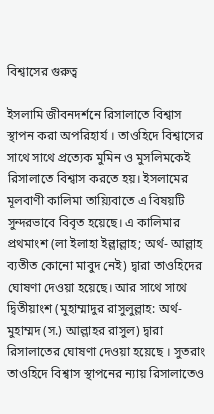বিশ্বাসের গুরুত্ব

ইসলামি জীবনদর্শনে রিসালাতে বিশ্বাস স্থাপন করা অপরিহার্য । তাওহিদে বিশ্বাসের সাথে সাথে প্রত্যেক মুমিন ও মুসলিমকেই রিসালাতে বিশ্বাস করতে হয়। ইসলামের মূলবাণী কালিমা তায়্যিবাতে এ বিষয়টি সুন্দরভাবে বিবৃত হয়েছে। এ কালিমার প্রথমাংশ (লা ইলাহা ইল্লাল্লাহ; অর্থ- আল্লাহ ব্যতীত কোনো মাবুদ নেই) দ্বারা তাওহিদের ঘোষণা দেওয়া হয়েছে। আর সাথে সাথে দ্বিতীয়াংশ (মুহাম্মাদুর রাসুলুল্লাহ: অর্থ- মুহাম্মদ (স.) আল্লাহর রাসুল) দ্বারা রিসালাতের ঘোষণা দেওয়া হয়েছে । সুতরাং তাওহিদে বিশ্বাস স্থাপনের ন্যায় রিসালাতেও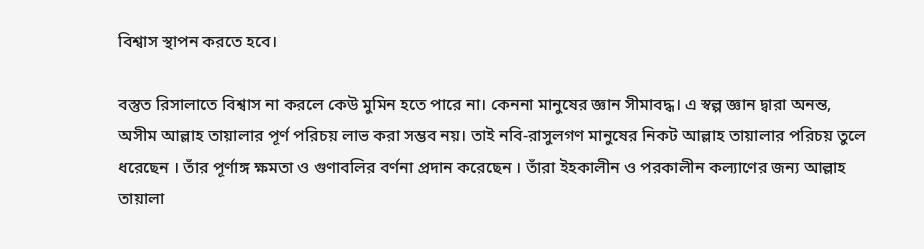বিশ্বাস স্থাপন করতে হবে।

বস্তুত রিসালাতে বিশ্বাস না করলে কেউ মুমিন হতে পারে না। কেননা মানুষের জ্ঞান সীমাবদ্ধ। এ স্বল্প জ্ঞান দ্বারা অনন্ত, অসীম আল্লাহ তায়ালার পূর্ণ পরিচয় লাভ করা সম্ভব নয়। তাই নবি-রাসুলগণ মানুষের নিকট আল্লাহ তায়ালার পরিচয় তুলে ধরেছেন । তাঁর পূর্ণাঙ্গ ক্ষমতা ও গুণাবলির বর্ণনা প্রদান করেছেন । তাঁরা ইহকালীন ও পরকালীন কল্যাণের জন্য আল্লাহ তায়ালা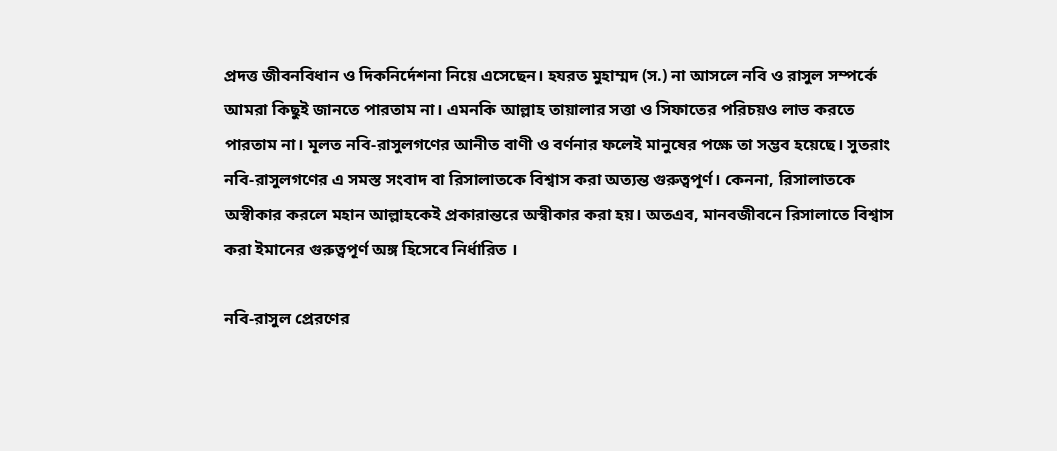প্রদত্ত জীবনবিধান ও দিকনির্দেশনা নিয়ে এসেছেন। হযরত মুহাম্মদ (স.) না আসলে নবি ও রাসুল সম্পর্কে আমরা কিছুই জানতে পারতাম না। এমনকি আল্লাহ তায়ালার সত্তা ও সিফাতের পরিচয়ও লাভ করতে পারতাম না। মূলত নবি-রাসুলগণের আনীত বাণী ও বর্ণনার ফলেই মানুষের পক্ষে তা সম্ভব হয়েছে। সুতরাং নবি-রাসুলগণের এ সমস্ত সংবাদ বা রিসালাতকে বিশ্বাস করা অত্যন্ত গুরুত্বপূর্ণ। কেননা, রিসালাতকে অস্বীকার করলে মহান আল্লাহকেই প্রকারান্তরে অস্বীকার করা হয়। অতএব, মানবজীবনে রিসালাতে বিশ্বাস করা ইমানের গুরুত্বপূর্ণ অঙ্গ হিসেবে নির্ধারিত ।

নবি-রাসুল প্রেরণের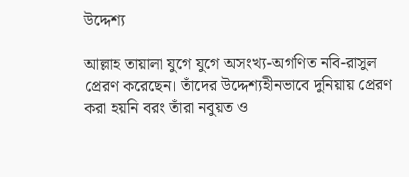উদ্দেশ্য

আল্লাহ তায়ালা যুগে যুগে অসংখ্য-অগণিত নবি-রাসুল প্রেরণ করেছেন। তাঁদের উদ্দেশ্যহীনভাবে দুনিয়ায় প্রেরণ করা হয়নি বরং তাঁরা নবুয়ত ও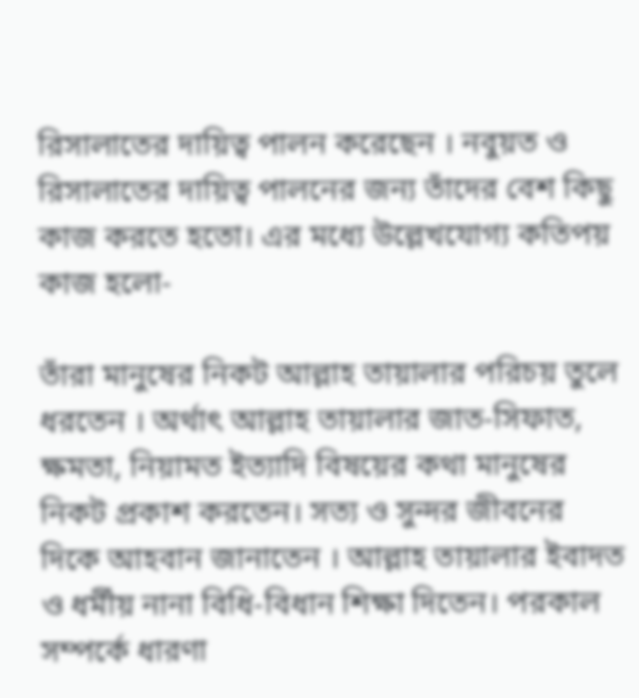রিসালাতের দায়িত্ব পালন করেছেন । নবুয়ত ও রিসালাতের দায়িত্ব পালনের জন্য তাঁদের বেশ কিছু কাজ করতে হতো। এর মধ্যে উল্লেখযোগ্য কতিপয় কাজ হলো-

তাঁরা মানুষের নিকট আল্লাহ তায়ালার পরিচয় তুলে ধরতেন । অর্থাৎ আল্লাহ তায়ালার জাত-সিফাত, ক্ষমতা, নিয়ামত ইত্যাদি বিষয়ের কথা মানুষের নিকট প্রকাশ করতেন। সত্য ও সুন্দর জীবনের দিকে আহবান জানাতেন । আল্লাহ তায়ালার ইবাদত ও ধর্মীয় নানা বিধি-বিধান শিক্ষা দিতেন। পরকাল সম্পর্কে ধারণা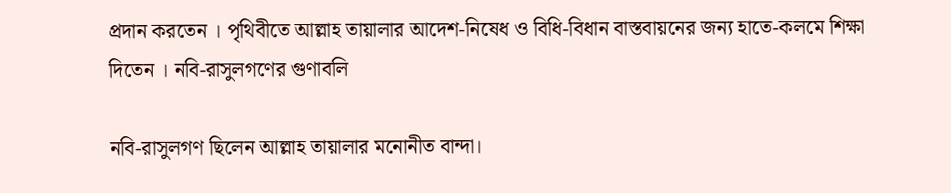প্রদান করতেন । পৃথিবীতে আল্লাহ তায়ালার আদেশ-নিষেধ ও বিধি-বিধান বাস্তবায়নের জন্য হাতে-কলমে শিক্ষা দিতেন । নবি-রাসুলগণের গুণাবলি

নবি-রাসুলগণ ছিলেন আল্লাহ তায়ালার মনোনীত বান্দা।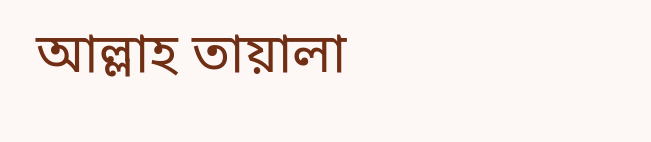আল্লাহ তায়ালা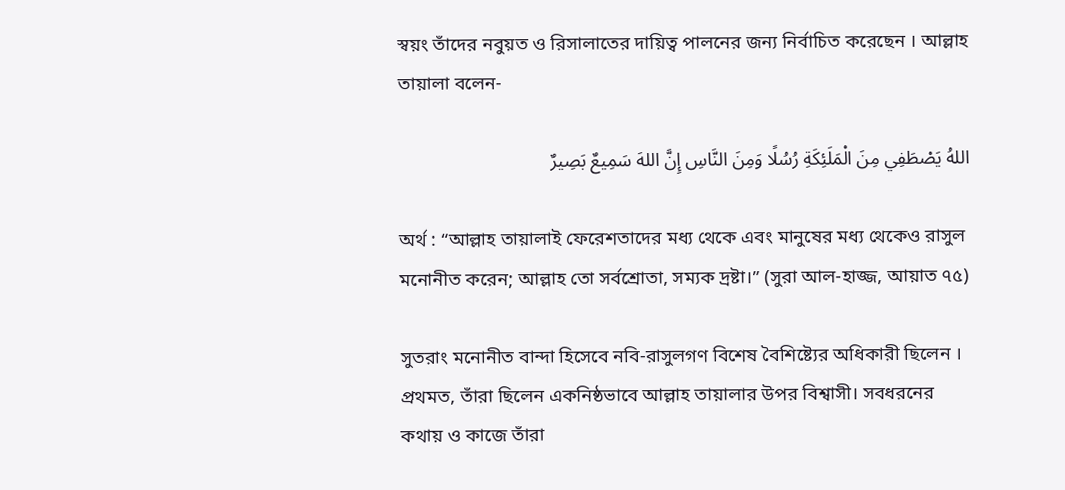স্বয়ং তাঁদের নবুয়ত ও রিসালাতের দায়িত্ব পালনের জন্য নির্বাচিত করেছেন । আল্লাহ তায়ালা বলেন-

اللهُ يَصْطَفِي مِنَ الْمَلَئِكَةِ رُسُلًا وَمِنَ النَّاسِ إِنَّ اللهَ سَمِيعٌ بَصِيرٌ

অর্থ : “আল্লাহ তায়ালাই ফেরেশতাদের মধ্য থেকে এবং মানুষের মধ্য থেকেও রাসুল মনোনীত করেন; আল্লাহ তো সর্বশ্রোতা, সম্যক দ্রষ্টা।” (সুরা আল-হাজ্জ, আয়াত ৭৫)

সুতরাং মনোনীত বান্দা হিসেবে নবি-রাসুলগণ বিশেষ বৈশিষ্ট্যের অধিকারী ছিলেন । প্রথমত, তাঁরা ছিলেন একনিষ্ঠভাবে আল্লাহ তায়ালার উপর বিশ্বাসী। সবধরনের কথায় ও কাজে তাঁরা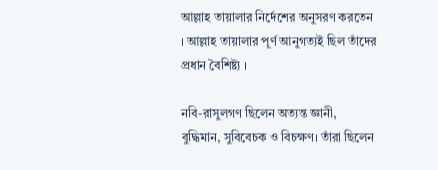আল্লাহ তায়ালার নির্দেশের অনুসরণ করতেন । আল্লাহ তায়ালার পূর্ণ আনুগত্যই ছিল তাঁদের প্রধান বৈশিষ্ট্য ।

নবি-রাসুলগণ ছিলেন অত্যন্ত জ্ঞানী, বুদ্ধিমান, সুবিবেচক ও বিচক্ষণ। তাঁরা ছিলেন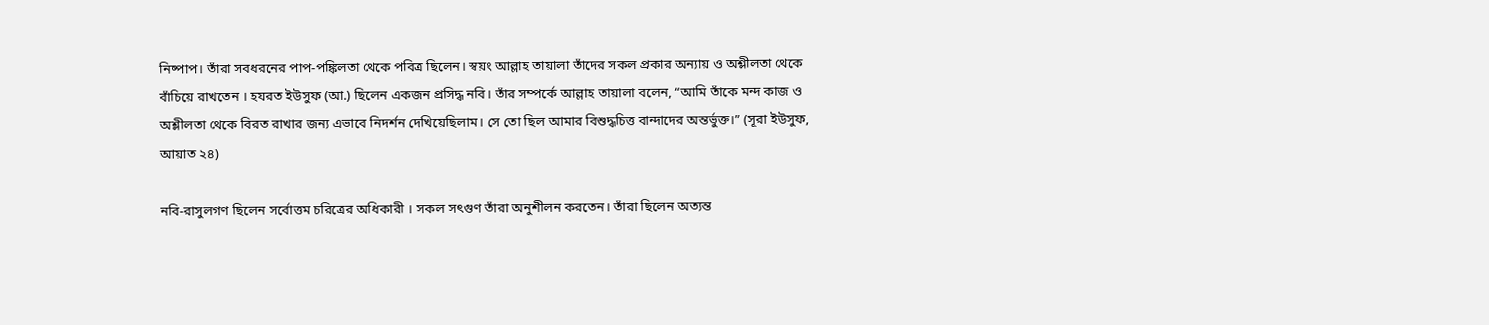নিষ্পাপ। তাঁরা সবধরনের পাপ-পঙ্কিলতা থেকে পবিত্র ছিলেন। স্বয়ং আল্লাহ তায়ালা তাঁদের সকল প্রকার অন্যায় ও অশ্লীলতা থেকে বাঁচিয়ে রাখতেন । হযরত ইউসুফ (আ.) ছিলেন একজন প্রসিদ্ধ নবি। তাঁর সম্পর্কে আল্লাহ তায়ালা বলেন, “আমি তাঁকে মন্দ কাজ ও অশ্লীলতা থেকে বিরত রাখার জন্য এভাবে নিদর্শন দেখিয়েছিলাম। সে তো ছিল আমার বিশুদ্ধচিত্ত বান্দাদের অন্তর্ভুক্ত।” (সূরা ইউসুফ, আয়াত ২৪)

নবি-রাসুলগণ ছিলেন সর্বোত্তম চরিত্রের অধিকারী । সকল সৎগুণ তাঁরা অনুশীলন করতেন। তাঁরা ছিলেন অত্যন্ত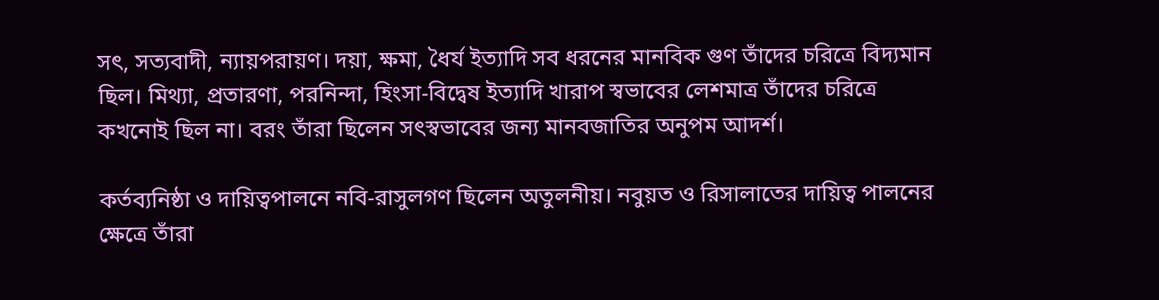সৎ, সত্যবাদী, ন্যায়পরায়ণ। দয়া, ক্ষমা, ধৈর্য ইত্যাদি সব ধরনের মানবিক গুণ তাঁদের চরিত্রে বিদ্যমান ছিল। মিথ্যা, প্রতারণা, পরনিন্দা, হিংসা-বিদ্বেষ ইত্যাদি খারাপ স্বভাবের লেশমাত্র তাঁদের চরিত্রে কখনোই ছিল না। বরং তাঁরা ছিলেন সৎস্বভাবের জন্য মানবজাতির অনুপম আদর্শ।

কর্তব্যনিষ্ঠা ও দায়িত্বপালনে নবি-রাসুলগণ ছিলেন অতুলনীয়। নবুয়ত ও রিসালাতের দায়িত্ব পালনের ক্ষেত্রে তাঁরা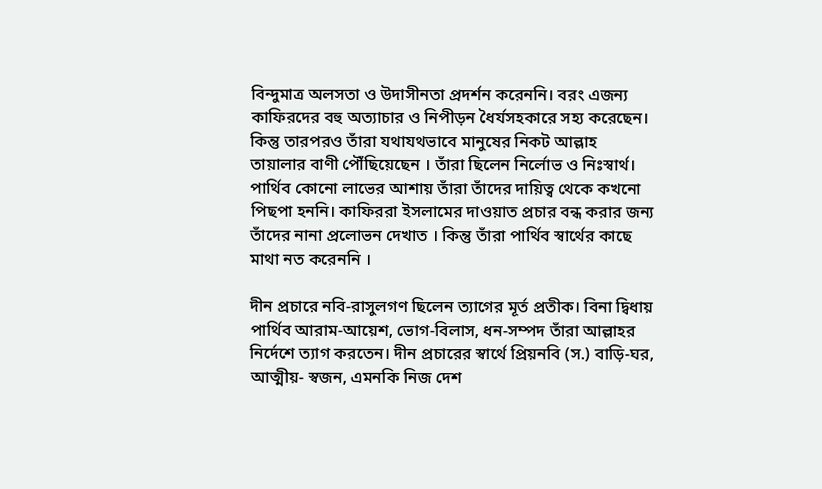বিন্দুমাত্র অলসতা ও উদাসীনতা প্রদর্শন করেননি। বরং এজন্য কাফিরদের বহু অত্যাচার ও নিপীড়ন ধৈর্যসহকারে সহ্য করেছেন। কিন্তু তারপরও তাঁরা যথাযথভাবে মানুষের নিকট আল্লাহ তায়ালার বাণী পৌঁছিয়েছেন । তাঁরা ছিলেন নির্লোভ ও নিঃস্বার্থ। পার্থিব কোনো লাভের আশায় তাঁরা তাঁদের দায়িত্ব থেকে কখনো পিছপা হননি। কাফিররা ইসলামের দাওয়াত প্রচার বন্ধ করার জন্য তাঁদের নানা প্রলোভন দেখাত । কিন্তু তাঁরা পার্থিব স্বার্থের কাছে মাথা নত করেননি ।

দীন প্রচারে নবি-রাসুলগণ ছিলেন ত্যাগের মূর্ত প্রতীক। বিনা দ্বিধায় পার্থিব আরাম-আয়েশ, ভোগ-বিলাস, ধন-সম্পদ তাঁরা আল্লাহর নির্দেশে ত্যাগ করতেন। দীন প্রচারের স্বার্থে প্রিয়নবি (স.) বাড়ি-ঘর, আত্মীয়- স্বজন, এমনকি নিজ দেশ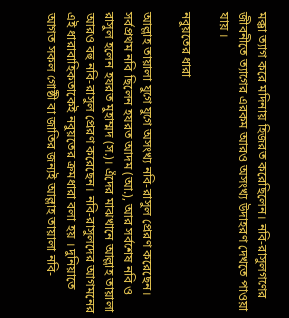মক্কা ত্যাগ করে মদিনায় হিজরত করেছিলেন। নবি-রাসুলগণের জীবনীতে ত্যাগের এরকম আরও অসংখ্য উদাহরণ দেখতে পাওয়া যায় ।

নবুয়তের ধারা

আল্লাহ তায়ালা যুগে যুগে অসংখ্য নবি-রাসুল প্রেরণ করেছেন। সর্বপ্রথম নবি ছিলেন হযরত আদম (আ.), আর সর্বশেষ নবি ও রাসুল হলেন হযরত মুহাম্মদ (স.)। এঁদের মাঝখানে আল্লাহ তায়ালা আরও বহু নবি-রাসুল প্রেরণ করেছেন। নবি-রাসুলদের আগমনের এই ধারাবাহিকতাকেই নবুয়তের ক্রমধারা বলা হয় । দুনিয়াতে আগত সকল গোষ্ঠী বা জাতির জন্যই আল্লাহ তায়ালা নবি-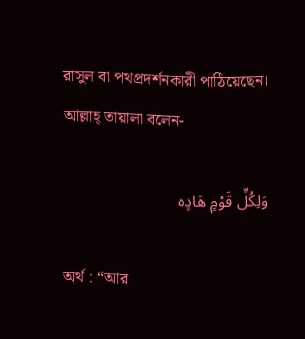রাসুল বা পথপ্রদর্শনকারী পাঠিয়েছেন। আল্লাহ্ তায়ালা বলেন-

وَلِكُلِّ قَوْمٍ هَادٍه

অর্থ : “আর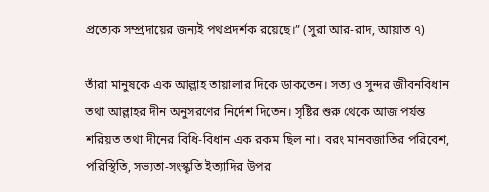প্রত্যেক সম্প্রদায়ের জন্যই পথপ্রদর্শক রয়েছে।” (সুরা আর-রাদ, আয়াত ৭)

তাঁরা মানুষকে এক আল্লাহ তায়ালার দিকে ডাকতেন। সত্য ও সুন্দর জীবনবিধান তথা আল্লাহর দীন অনুসরণের নির্দেশ দিতেন। সৃষ্টির শুরু থেকে আজ পর্যন্ত শরিয়ত তথা দীনের বিধি-বিধান এক রকম ছিল না। বরং মানবজাতির পরিবেশ, পরিস্থিতি, সভ্যতা-সংস্কৃতি ইত্যাদির উপর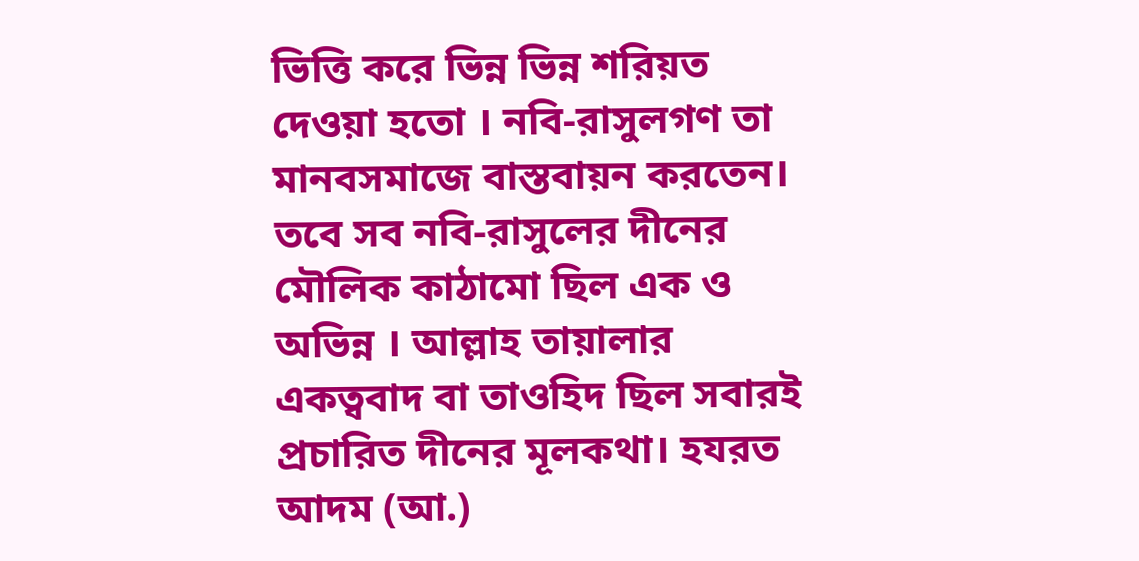ভিত্তি করে ভিন্ন ভিন্ন শরিয়ত দেওয়া হতো । নবি-রাসুলগণ তা মানবসমাজে বাস্তবায়ন করতেন। তবে সব নবি-রাসুলের দীনের মৌলিক কাঠামো ছিল এক ও অভিন্ন । আল্লাহ তায়ালার একত্ববাদ বা তাওহিদ ছিল সবারই প্রচারিত দীনের মূলকথা। হযরত আদম (আ.)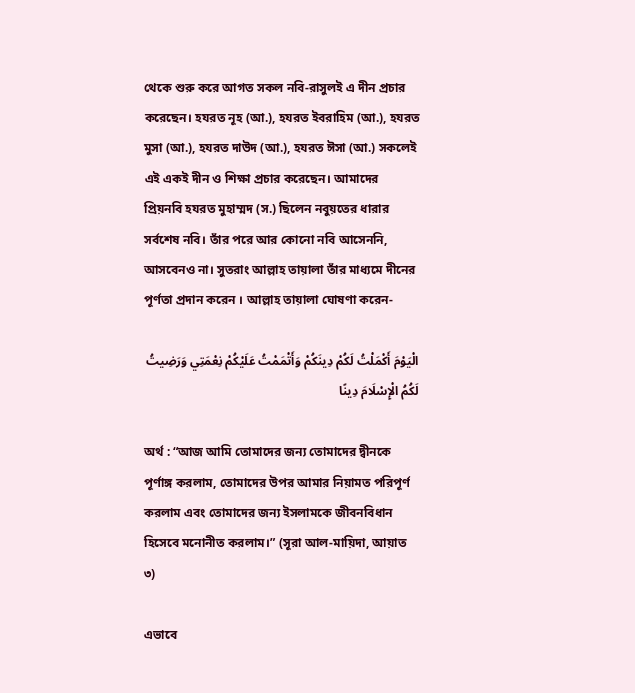থেকে শুরু করে আগত সকল নবি-রাসুলই এ দীন প্রচার করেছেন। হযরত নূহ (আ.), হযরত ইবরাহিম (আ.), হযরত মুসা (আ.), হযরত দাউদ (আ.), হযরত ঈসা (আ.) সকলেই এই একই দীন ও শিক্ষা প্রচার করেছেন। আমাদের প্রিয়নবি হযরত মুহাম্মদ (স.) ছিলেন নবুয়তের ধারার সর্বশেষ নবি। তাঁর পরে আর কোনো নবি আসেননি, আসবেনও না। সুতরাং আল্লাহ তায়ালা তাঁর মাধ্যমে দীনের পূর্ণতা প্রদান করেন । আল্লাহ তায়ালা ঘোষণা করেন-

الْيَوْمَ أَكْمَلْتُ لَكُمْ دِينَكُمْ وَأَتْمَمْتُ عَلَيْكُمْ نِعْمَتِي وَرَضِيتُ لَكُمُ الْإِسْلَامَ دِينًا

অর্থ : “আজ আমি তোমাদের জন্য তোমাদের দ্বীনকে পূর্ণাঙ্গ করলাম, তোমাদের উপর আমার নিয়ামত পরিপূর্ণ করলাম এবং তোমাদের জন্য ইসলামকে জীবনবিধান হিসেবে মনোনীত করলাম।” (সূরা আল-মায়িদা, আয়াত ৩)

এভাবে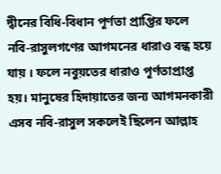দ্বীনের বিধি-বিধান পূর্ণতা প্রাপ্তির ফলে নবি-রাসুলগণের আগমনের ধারাও বন্ধ হয়ে যায় । ফলে নবুয়তের ধারাও পূর্ণতাপ্রাপ্ত হয়। মানুষের হিদায়াতের জন্য আগমনকারী এসব নবি-রাসুল সকলেই ছিলেন আল্লাহ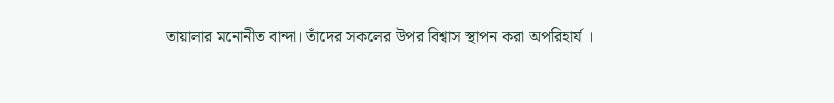তায়ালার মনোনীত বান্দা। তাঁদের সকলের উপর বিশ্বাস স্থাপন করা অপরিহার্য ।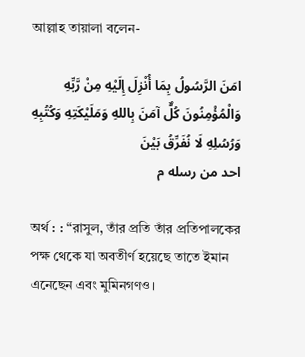আল্লাহ তায়ালা বলেন-

امَنَ الرَّسُولُ بِمَا أُنْزِلَ إِلَيْهِ مِنْ رَّبِّهِ وَالْمُؤْمِنُونَ كُلٌّ آمَنَ بِاللهِ وَمَلَيْكَتِهِ وَكُتُبِهِ وَرُسُلِهِ لَا نُفَرِّقُ بَيْنَ
احد من رسله م

অর্থ : : “রাসুল, তাঁর প্রতি তাঁর প্রতিপালকের পক্ষ থেকে যা অবতীর্ণ হয়েছে তাতে ইমান এনেছেন এবং মুমিনগণও।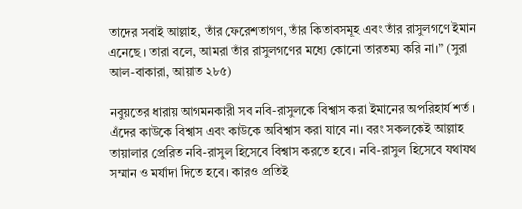তাদের সবাই আল্লাহ, তাঁর ফেরেশতাগণ, তাঁর কিতাবসমূহ এবং তাঁর রাসুলগণে ইমান এনেছে । তারা বলে, আমরা তাঁর রাসুলগণের মধ্যে কোনো তারতম্য করি না।” (সুরা আল-বাকারা, আয়াত ২৮৫)

নবুয়তের ধারায় আগমনকারী সব নবি-রাসুলকে বিশ্বাস করা ইমানের অপরিহার্য শর্ত । এঁদের কাউকে বিশ্বাস এবং কাউকে অবিশ্বাস করা যাবে না। বরং সকলকেই আল্লাহ তায়ালার প্রেরিত নবি-রাসুল হিসেবে বিশ্বাস করতে হবে। নবি-রাসুল হিসেবে যথাযথ সম্মান ও মর্যাদা দিতে হবে। কারও প্রতিই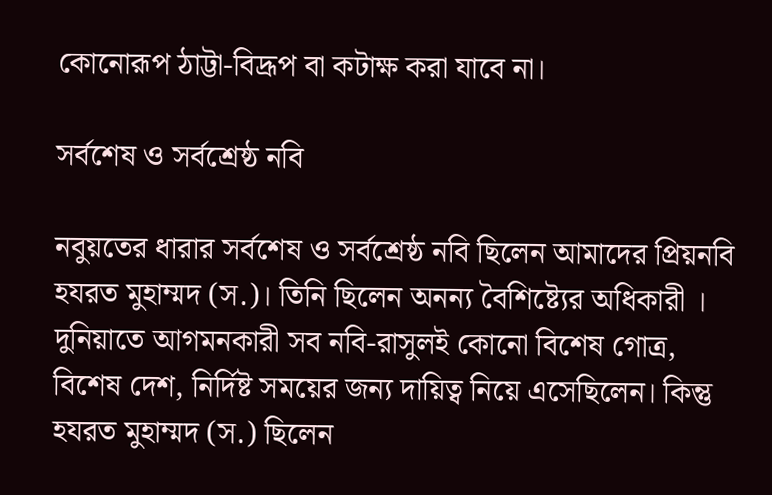কোনোরূপ ঠাট্টা-বিদ্রূপ বা কটাক্ষ করা যাবে না।

সর্বশেষ ও সর্বশ্রেষ্ঠ নবি

নবুয়তের ধারার সর্বশেষ ও সর্বশ্রেষ্ঠ নবি ছিলেন আমাদের প্রিয়নবি হযরত মুহাম্মদ (স.)। তিনি ছিলেন অনন্য বৈশিষ্ট্যের অধিকারী । দুনিয়াতে আগমনকারী সব নবি-রাসুলই কোনো বিশেষ গোত্র, বিশেষ দেশ, নির্দিষ্ট সময়ের জন্য দায়িত্ব নিয়ে এসেছিলেন। কিন্তু হযরত মুহাম্মদ (স.) ছিলেন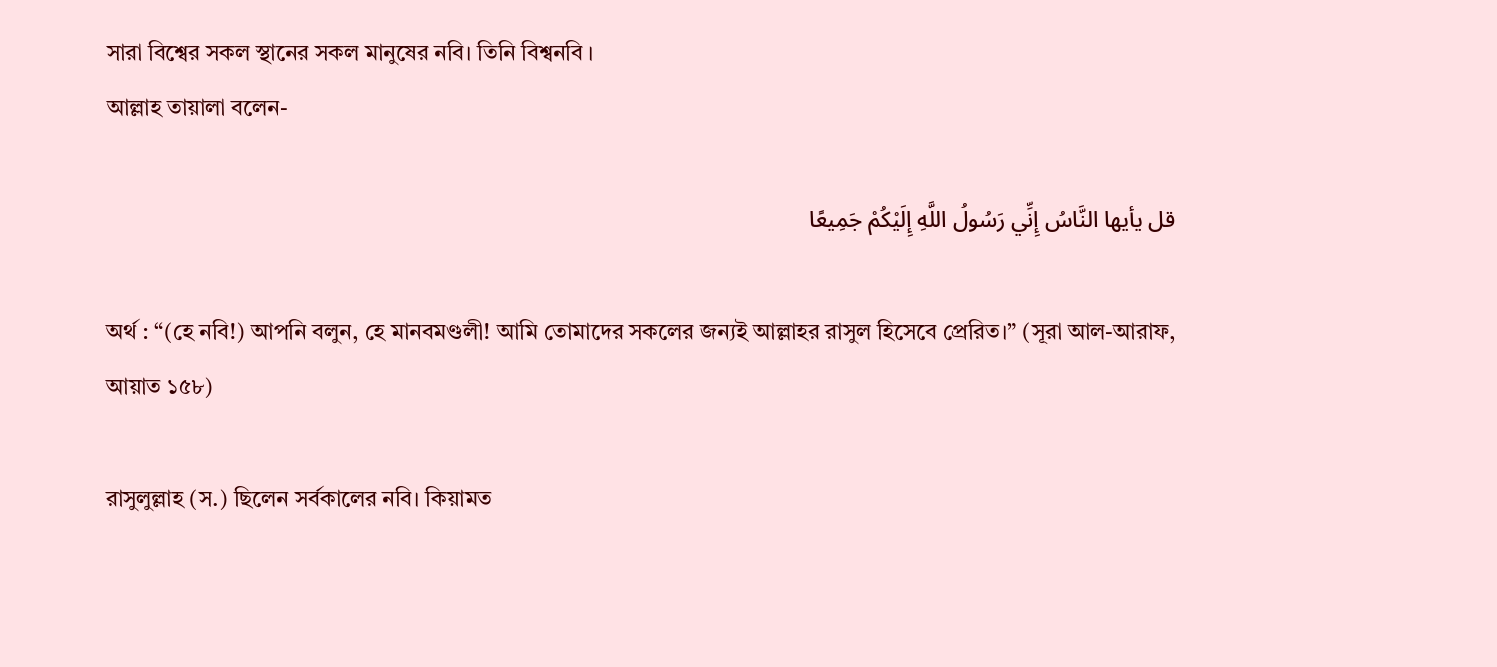সারা বিশ্বের সকল স্থানের সকল মানুষের নবি। তিনি বিশ্বনবি ।
আল্লাহ তায়ালা বলেন-

قل يأيها النَّاسُ إِنِّي رَسُولُ اللَّهِ إِلَيْكُمْ جَمِيعًا

অর্থ : “(হে নবি!) আপনি বলুন, হে মানবমণ্ডলী! আমি তোমাদের সকলের জন্যই আল্লাহর রাসুল হিসেবে প্রেরিত।” (সূরা আল-আরাফ, আয়াত ১৫৮)

রাসুলুল্লাহ (স.) ছিলেন সর্বকালের নবি। কিয়ামত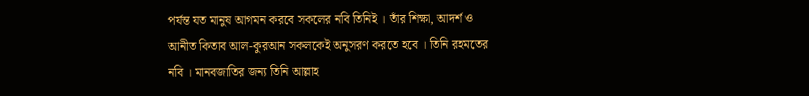পর্যন্ত যত মানুষ আগমন করবে সকলের নবি তিনিই । তাঁর শিক্ষা, আদর্শ ও আনীত কিতাব আল-কুরআন সকলকেই অনুসরণ করতে হবে । তিনি রহমতের নবি । মানবজাতির জন্য তিনি আল্লাহ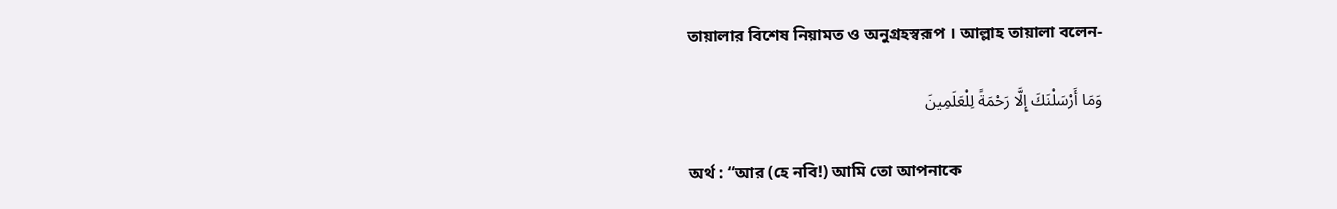তায়ালার বিশেষ নিয়ামত ও অনুগ্রহস্বরূপ । আল্লাহ তায়ালা বলেন-

وَمَا أَرْسَلْنَكَ إِلَّا رَحْمَةً لِلْعَلَمِينَ

অর্থ : “আর (হে নবি!) আমি তো আপনাকে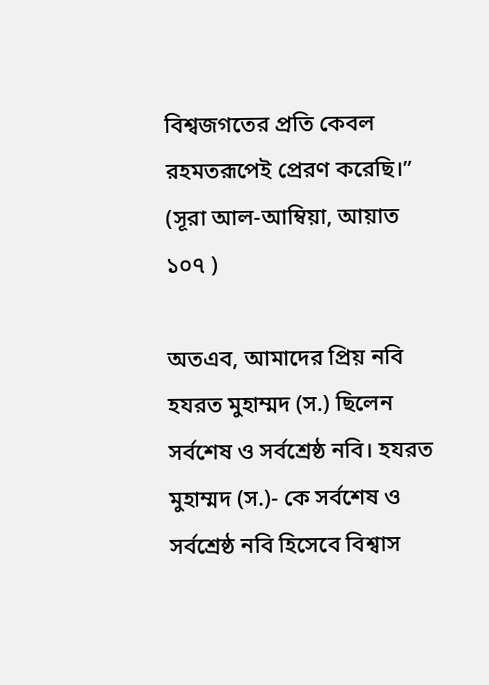বিশ্বজগতের প্রতি কেবল রহমতরূপেই প্রেরণ করেছি।” (সূরা আল-আম্বিয়া, আয়াত ১০৭ )

অতএব, আমাদের প্রিয় নবি হযরত মুহাম্মদ (স.) ছিলেন সর্বশেষ ও সর্বশ্রেষ্ঠ নবি। হযরত মুহাম্মদ (স.)- কে সর্বশেষ ও সর্বশ্রেষ্ঠ নবি হিসেবে বিশ্বাস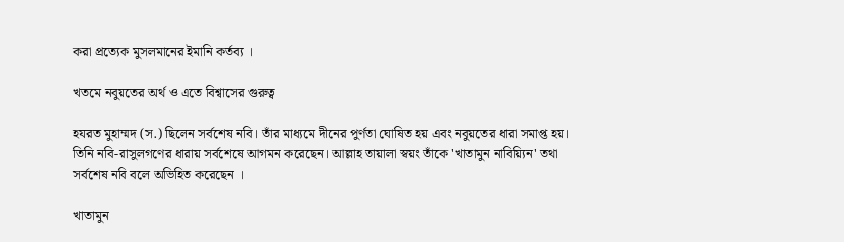করা প্রত্যেক মুসলমানের ইমানি কর্তব্য ।

খতমে নবুয়তের অর্থ ও এতে বিশ্বাসের গুরুত্ব

হযরত মুহাম্মদ (স.) ছিলেন সর্বশেষ নবি। তাঁর মাধ্যমে দীনের পুর্ণতা ঘোষিত হয় এবং নবুয়তের ধারা সমাপ্ত হয়। তিনি নবি-রাসুলগণের ধারায় সর্বশেষে আগমন করেছেন। আল্লাহ তায়ালা স্বয়ং তাঁকে 'খাতামুন নাবিয়্যিন' তথা সর্বশেষ নবি বলে অভিহিত করেছেন ।

খাতামুন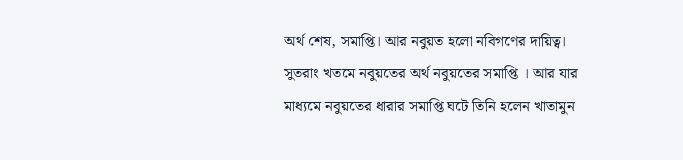অর্থ শেষ, সমাপ্তি। আর নবুয়ত হলো নবিগণের দায়িত্ব। সুতরাং খতমে নবুয়তের অর্থ নবুয়তের সমাপ্তি । আর যার মাধ্যমে নবুয়তের ধারার সমাপ্তি ঘটে তিনি হলেন খাতামুন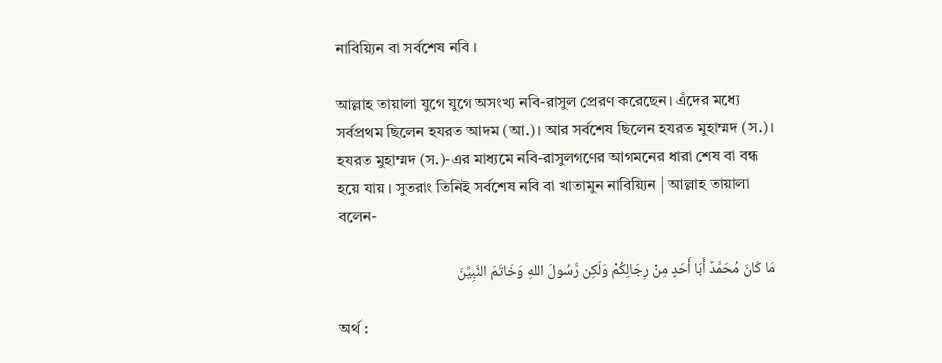নাবিয়্যিন বা সর্বশেষ নবি ।

আল্লাহ তায়ালা যুগে যুগে অসংখ্য নবি-রাসুল প্রেরণ করেছেন। এঁদের মধ্যে সর্বপ্রথম ছিলেন হযরত আদম (আ.)। আর সর্বশেষ ছিলেন হযরত মুহাম্মদ (স.)। হযরত মুহাম্মদ (স.)-এর মাধ্যমে নবি-রাসুলগণের আগমনের ধারা শেষ বা বন্ধ হয়ে যায় । সুতরাং তিনিই সর্বশেষ নবি বা খাতামুন নাবিয়্যিন | আল্লাহ তায়ালা বলেন-

مَا كَانَ مُحَمَّدٌ أَبَا أَحَدٍ مِنْ رِجَالِكُمْ وَلَكِن رَّسُولَ اللهِ وَخَاتَمَ النَّبِيِّنَ

অর্থ :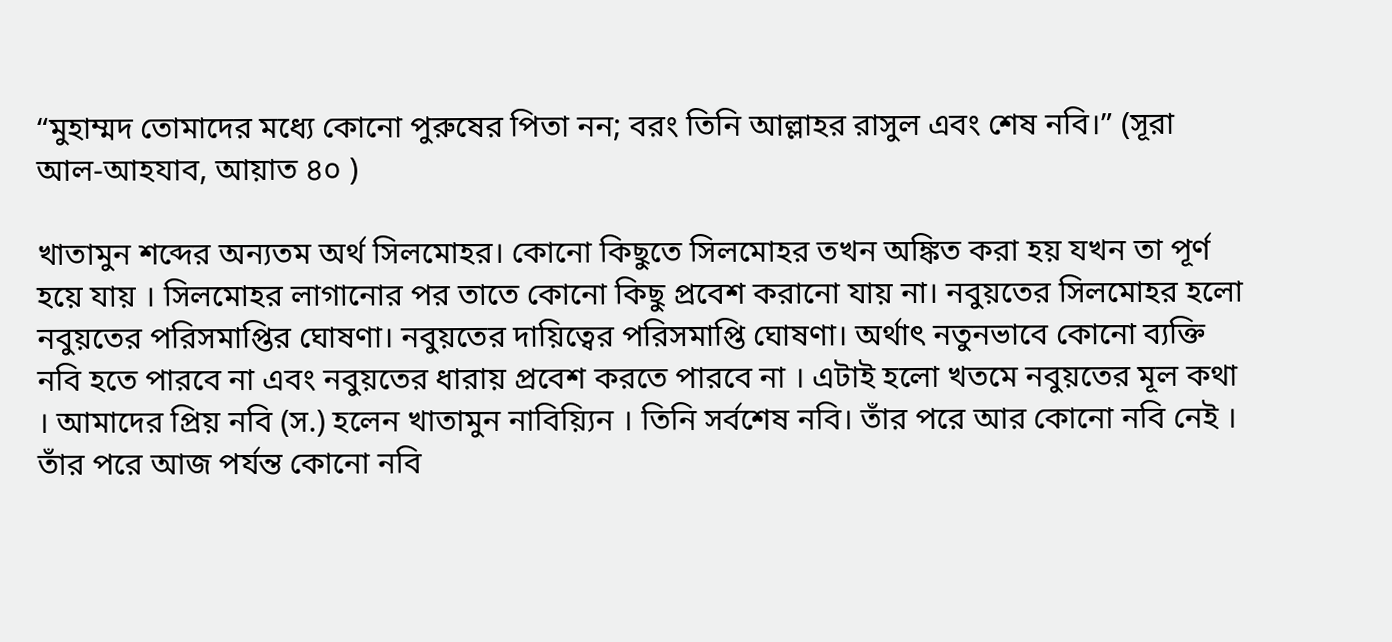“মুহাম্মদ তোমাদের মধ্যে কোনো পুরুষের পিতা নন; বরং তিনি আল্লাহর রাসুল এবং শেষ নবি।” (সূরা আল-আহযাব, আয়াত ৪০ )

খাতামুন শব্দের অন্যতম অর্থ সিলমোহর। কোনো কিছুতে সিলমোহর তখন অঙ্কিত করা হয় যখন তা পূর্ণ হয়ে যায় । সিলমোহর লাগানোর পর তাতে কোনো কিছু প্রবেশ করানো যায় না। নবুয়তের সিলমোহর হলো নবুয়তের পরিসমাপ্তির ঘোষণা। নবুয়তের দায়িত্বের পরিসমাপ্তি ঘোষণা। অর্থাৎ নতুনভাবে কোনো ব্যক্তি নবি হতে পারবে না এবং নবুয়তের ধারায় প্রবেশ করতে পারবে না । এটাই হলো খতমে নবুয়তের মূল কথা । আমাদের প্রিয় নবি (স.) হলেন খাতামুন নাবিয়্যিন । তিনি সর্বশেষ নবি। তাঁর পরে আর কোনো নবি নেই । তাঁর পরে আজ পর্যন্ত কোনো নবি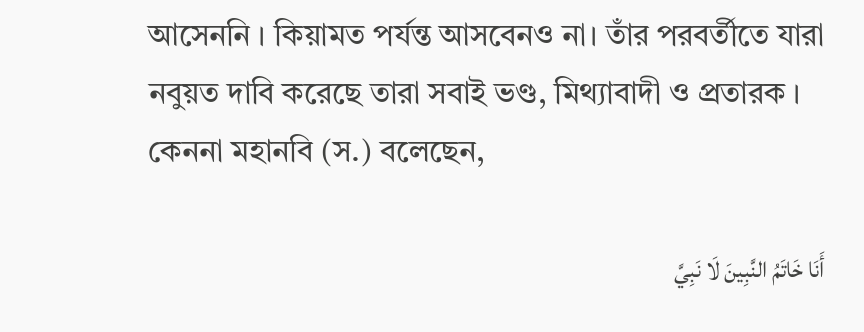আসেননি । কিয়ামত পর্যন্ত আসবেনও না। তাঁর পরবর্তীতে যারা নবুয়ত দাবি করেছে তারা সবাই ভণ্ড, মিথ্যাবাদী ও প্রতারক । কেননা মহানবি (স.) বলেছেন,

أَنَا خَاتَمُ النَّبِينَ لَا نَبِيَّ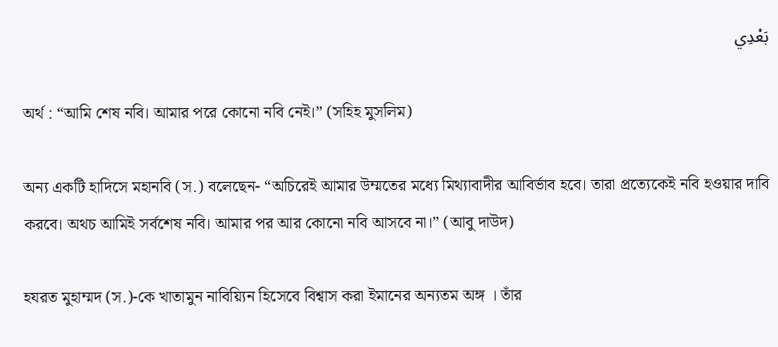بَعْدِي

অর্থ : “আমি শেষ নবি। আমার পরে কোনো নবি নেই।” (সহিহ মুসলিম)

অন্য একটি হাদিসে মহানবি (স.) বলেছেন- “অচিরেই আমার উম্মতের মধ্যে মিথ্যাবাদীর আবির্ভাব হবে। তারা প্রত্যেকেই নবি হওয়ার দাবি করবে। অথচ আমিই সর্বশেষ নবি। আমার পর আর কোনো নবি আসবে না।” (আবু দাউদ)

হযরত মুহাম্মদ (স.)-কে খাতামুন নাবিয়্যিন হিসেবে বিশ্বাস করা ইমানের অন্যতম অঙ্গ । তাঁর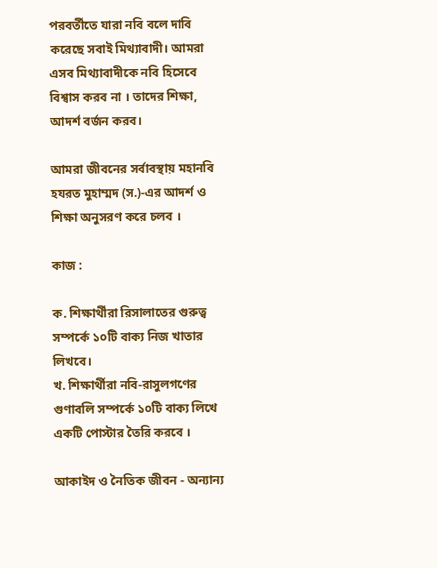পরবর্তীতে যারা নবি বলে দাবি করেছে সবাই মিথ্যাবাদী। আমরা এসব মিথ্যাবাদীকে নবি হিসেবে বিশ্বাস করব না । তাদের শিক্ষা, আদর্শ বর্জন করব।

আমরা জীবনের সর্বাবস্থায় মহানবি হযরত মুহাম্মদ (স.)-এর আদর্শ ও শিক্ষা অনুসরণ করে চলব ।

কাজ :

ক. শিক্ষার্থীরা রিসালাতের গুরুত্ব সম্পর্কে ১০টি বাক্য নিজ খাতার লিখবে।
খ. শিক্ষার্থীরা নবি-রাসুলগণের গুণাবলি সম্পর্কে ১০টি বাক্য লিখে একটি পোস্টার তৈরি করবে ।

আকাইদ ও নৈতিক জীবন - অন্যান্য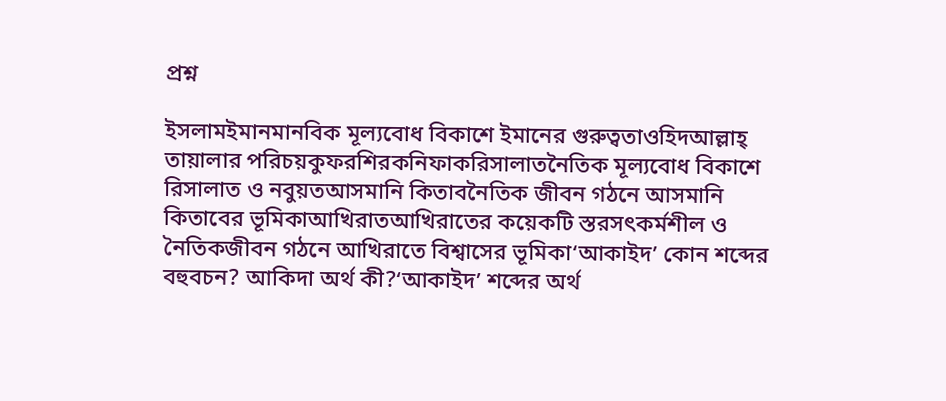প্রশ্ন

ইসলামইমানমানবিক মূল্যবোধ বিকাশে ইমানের গুরুত্বতাওহিদআল্লাহ্ তায়ালার পরিচয়কুফরশিরকনিফাকরিসালাতনৈতিক মূল্যবোধ বিকাশে রিসালাত ও নবুয়তআসমানি কিতাবনৈতিক জীবন গঠনে আসমানি কিতাবের ভূমিকাআখিরাতআখিরাতের কয়েকটি স্তরসৎকর্মশীল ও নৈতিকজীবন গঠনে আখিরাতে বিশ্বাসের ভূমিকা‘আকাইদ’ কোন শব্দের বহুবচন? আকিদা অর্থ কী?‘আকাইদ’ শব্দের অর্থ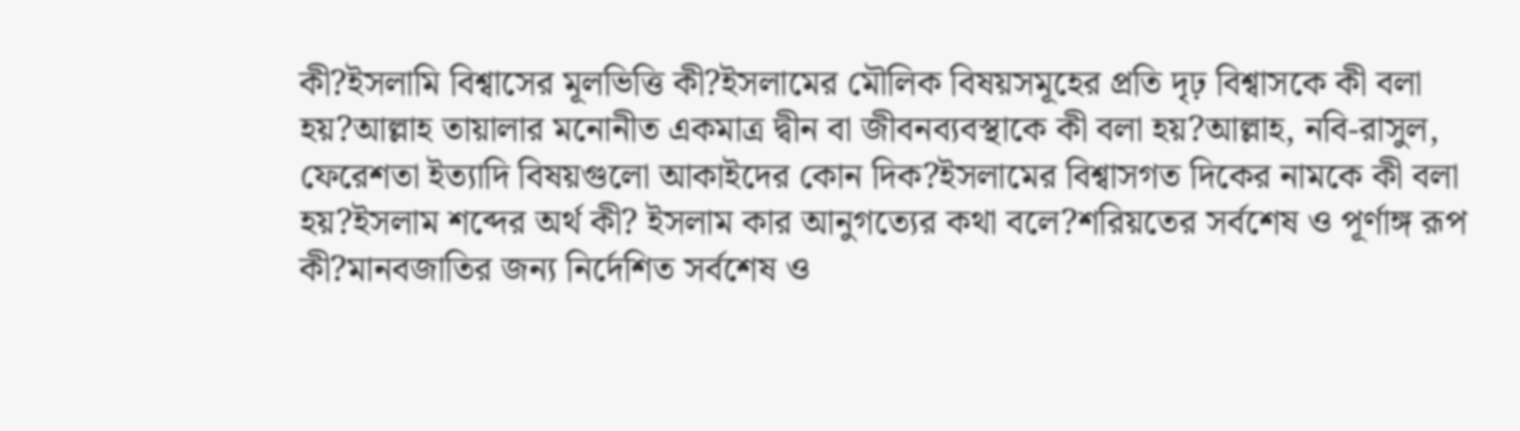কী?ইসলামি বিশ্বাসের মূলভিত্তি কী?ইসলামের মৌলিক বিষয়সমূহের প্রতি দৃঢ় বিশ্বাসকে কী বলা হয়?আল্লাহ তায়ালার মনোনীত একমাত্র দ্বীন বা জীবনব্যবস্থাকে কী বলা হয়?আল্লাহ, নবি-রাসুল, ফেরেশতা ইত্যাদি বিষয়গুলো আকাইদের কোন দিক?ইসলামের বিশ্বাসগত দিকের নামকে কী বলা হয়?ইসলাম শব্দের অর্থ কী? ইসলাম কার আনুগত্যের কথা বলে?শরিয়তের সর্বশেষ ও পূর্ণাঙ্গ রূপ কী?মানবজাতির জন্য নির্দেশিত সর্বশেষ ও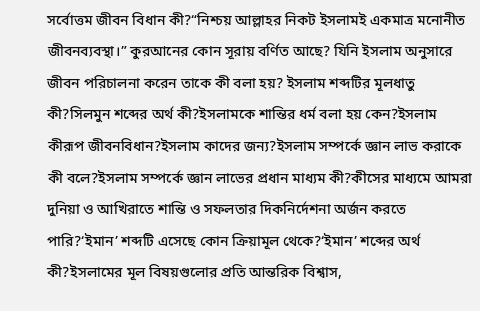সর্বোত্তম জীবন বিধান কী?“নিশ্চয় আল্লাহর নিকট ইসলামই একমাত্র মনোনীত জীবনব্যবস্থা।” কুরআনের কোন সূরায় বর্ণিত আছে? যিনি ইসলাম অনুসারে জীবন পরিচালনা করেন তাকে কী বলা হয়? ইসলাম শব্দটির মূলধাতু কী?সিলমুন শব্দের অর্থ কী?ইসলামকে শান্তির ধর্ম বলা হয় কেন?ইসলাম কীরূপ জীবনবিধান?ইসলাম কাদের জন্য?ইসলাম সম্পর্কে জ্ঞান লাভ করাকে কী বলে?ইসলাম সম্পর্কে জ্ঞান লাভের প্রধান মাধ্যম কী?কীসের মাধ্যমে আমরা দুনিয়া ও আখিরাতে শান্তি ও সফলতার দিকনির্দেশনা অর্জন করতে পারি?‘ইমান’ শব্দটি এসেছে কোন ক্রিয়ামূল থেকে?‘ইমান’ শব্দের অর্থ কী?ইসলামের মূল বিষয়গুলোর প্রতি আন্তরিক বিশ্বাস,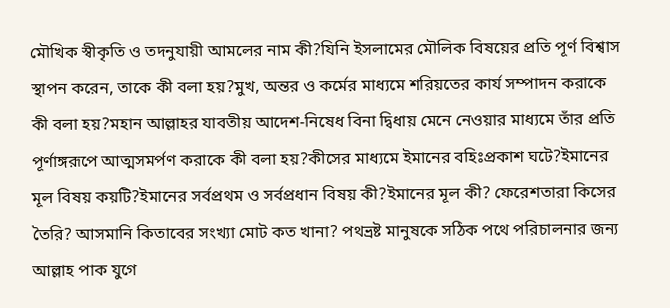মৌখিক স্বীকৃতি ও তদনুযায়ী আমলের নাম কী?যিনি ইসলামের মৌলিক বিষয়ের প্রতি পূর্ণ বিশ্বাস স্থাপন করেন, তাকে কী বলা হয়?মুখ, অন্তর ও কর্মের মাধ্যমে শরিয়তের কার্য সম্পাদন করাকে কী বলা হয়?মহান আল্লাহর যাবতীয় আদেশ-নিষেধ বিনা দ্বিধায় মেনে নেওয়ার মাধ্যমে তাঁর প্রতি পূর্ণাঙ্গরূপে আত্মসমর্পণ করাকে কী বলা হয়?কীসের মাধ্যমে ইমানের বহিঃপ্রকাশ ঘটে?ইমানের মূল বিষয় কয়টি?ইমানের সর্বপ্রথম ও সর্বপ্রধান বিষয় কী?ইমানের মূল কী? ফেরেশতারা কিসের তৈরি? আসমানি কিতাবের সংখ্যা মোট কত খানা? পথভ্রষ্ট মানুষকে সঠিক পথে পরিচালনার জন্য আল্লাহ পাক যুগে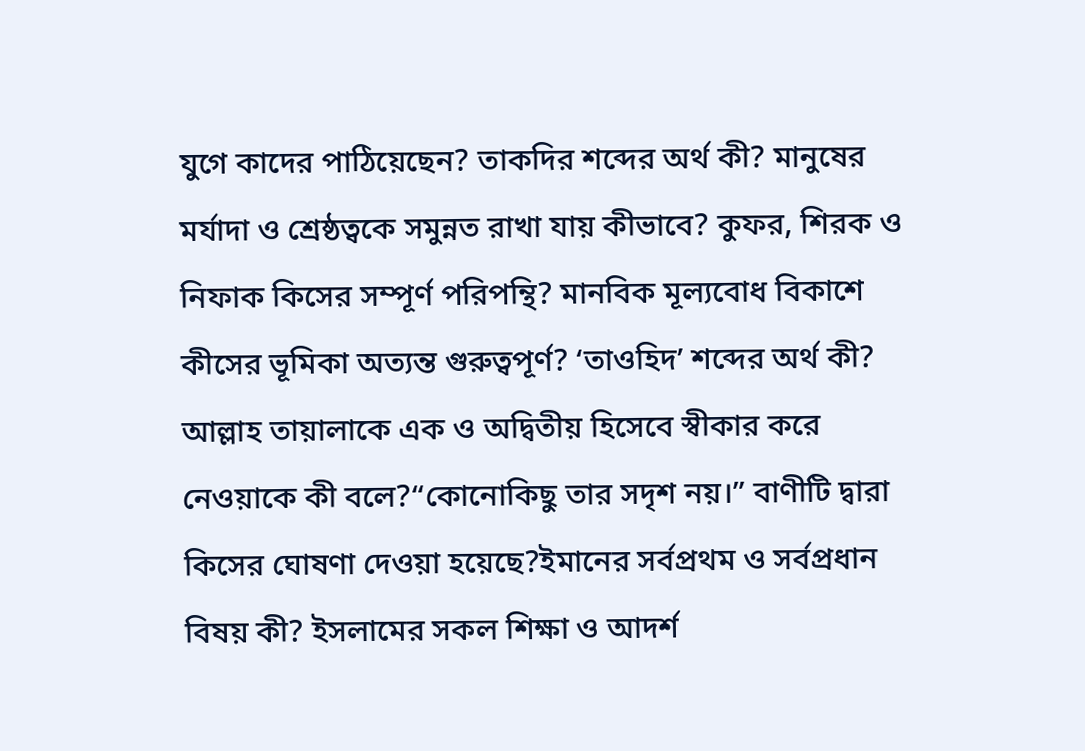যুগে কাদের পাঠিয়েছেন? তাকদির শব্দের অর্থ কী? মানুষের মর্যাদা ও শ্রেষ্ঠত্বকে সমুন্নত রাখা যায় কীভাবে? কুফর, শিরক ও নিফাক কিসের সম্পূর্ণ পরিপন্থি? মানবিক মূল্যবোধ বিকাশে কীসের ভূমিকা অত্যন্ত গুরুত্বপূর্ণ? ‘তাওহিদ’ শব্দের অর্থ কী? আল্লাহ তায়ালাকে এক ও অদ্বিতীয় হিসেবে স্বীকার করে নেওয়াকে কী বলে?“কোনোকিছু তার সদৃশ নয়।” বাণীটি দ্বারা কিসের ঘোষণা দেওয়া হয়েছে?ইমানের সর্বপ্রথম ও সর্বপ্রধান বিষয় কী? ইসলামের সকল শিক্ষা ও আদর্শ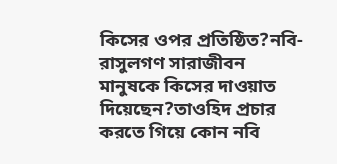কিসের ওপর প্রতিষ্ঠিত?নবি-রাসুলগণ সারাজীবন মানুষকে কিসের দাওয়াত দিয়েছেন?তাওহিদ প্রচার করতে গিয়ে কোন নবি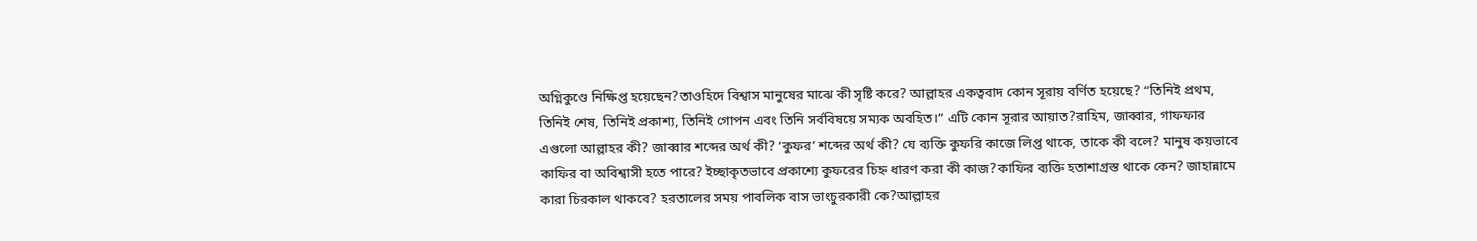অগ্নিকুণ্ডে নিক্ষিপ্ত হয়েছেন?তাওহিদে বিশ্বাস মানুষের মাঝে কী সৃষ্টি করে? আল্লাহর একত্ববাদ কোন সূরায় বর্ণিত হয়েছে? “তিনিই প্রথম, তিনিই শেষ, তিনিই প্রকাশ্য, তিনিই গোপন এবং তিনি সর্ববিষয়ে সম্যক অবহিত।” এটি কোন সূরার আয়াত?রাহিম, জাব্বার, গাফফার এগুলো আল্লাহর কী? জাব্বার শব্দের অর্থ কী? ‘কুফর’ শব্দের অর্থ কী? যে ব্যক্তি কুফরি কাজে লিপ্ত থাকে, তাকে কী বলে? মানুষ কয়ভাবে কাফির বা অবিশ্বাসী হতে পারে? ইচ্ছাকৃতভাবে প্রকাশ্যে কুফরের চিহ্ন ধারণ করা কী কাজ?কাফির ব্যক্তি হতাশাগ্রস্ত থাকে কেন? জাহান্নামে কারা চিরকাল থাকবে? হরতালের সময় পাবলিক বাস ভাংচুরকারী কে?আল্লাহর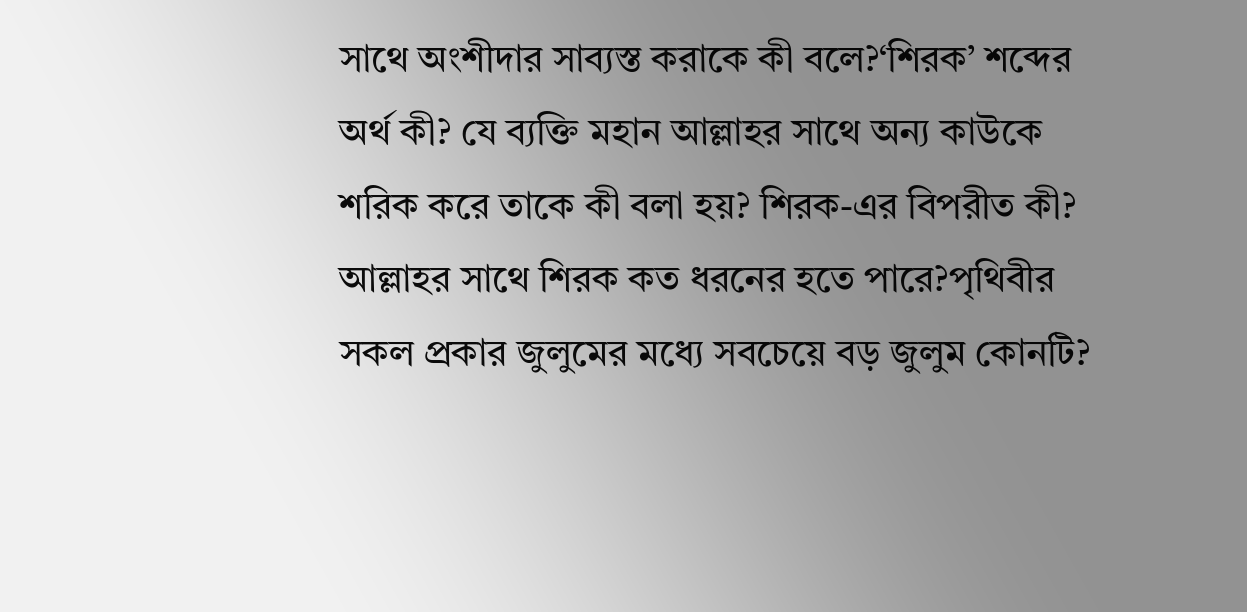সাথে অংশীদার সাব্যস্ত করাকে কী বলে?‘শিরক’ শব্দের অর্থ কী? যে ব্যক্তি মহান আল্লাহর সাথে অন্য কাউকে শরিক করে তাকে কী বলা হয়? শিরক-এর বিপরীত কী? আল্লাহর সাথে শিরক কত ধরনের হতে পারে?পৃথিবীর সকল প্রকার জুলুমের মধ্যে সবচেয়ে বড় জুলুম কোনটি?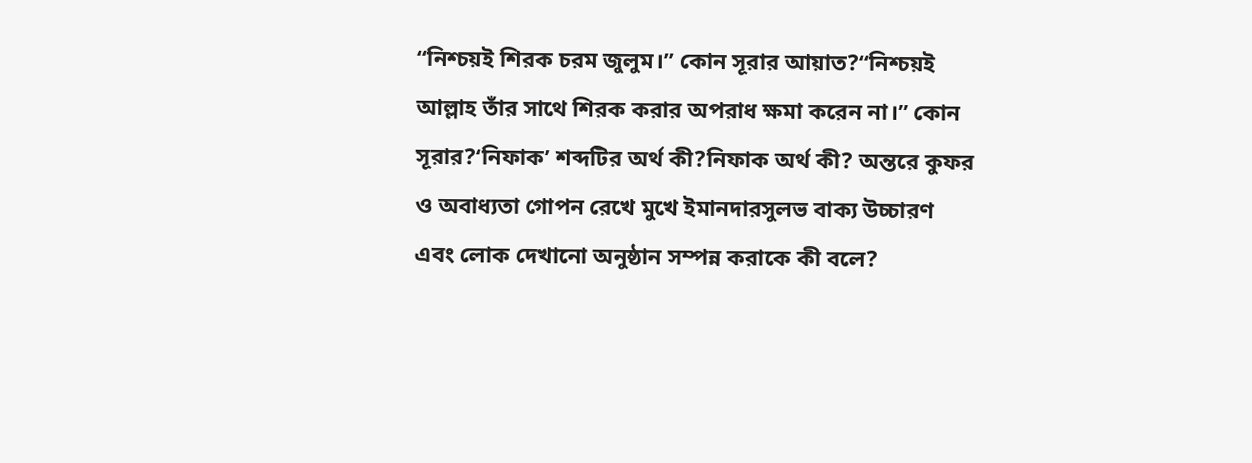“নিশ্চয়ই শিরক চরম জুলুম।” কোন সূরার আয়াত?“নিশ্চয়ই আল্লাহ তাঁর সাথে শিরক করার অপরাধ ক্ষমা করেন না।” কোন সূরার?‘নিফাক’ শব্দটির অর্থ কী?নিফাক অর্থ কী? অন্তরে কুফর ও অবাধ্যতা গোপন রেখে মুখে ইমানদারসুলভ বাক্য উচ্চারণ এবং লোক দেখানো অনুষ্ঠান সম্পন্ন করাকে কী বলে?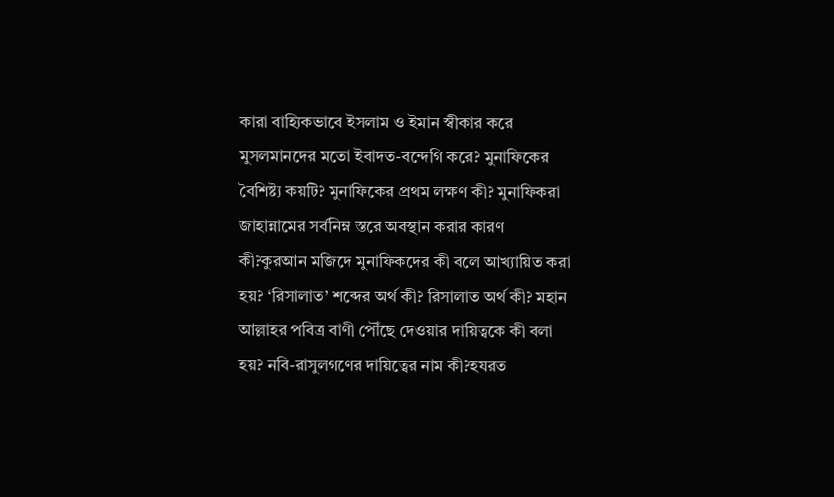কারা বাহ্যিকভাবে ইসলাম ও ইমান স্বীকার করে মুসলমানদের মতো ইবাদত-বন্দেগি করে? মুনাফিকের বৈশিষ্ট্য কয়টি? মুনাফিকের প্রথম লক্ষণ কী? মুনাফিকরা জাহান্নামের সর্বনিম্ন স্তরে অবস্থান করার কারণ কী?কুরআন মজিদে মুনাফিকদের কী বলে আখ্যায়িত করা হয়? ‘রিসালাত’ শব্দের অর্থ কী? রিসালাত অর্থ কী? মহান আল্লাহর পবিত্র বাণী পৌঁছে দেওয়ার দায়িত্বকে কী বলা হয়? নবি-রাসুলগণের দায়িত্বের নাম কী?হযরত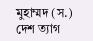মুহাম্মদ (স.) দেশ ত্যাগ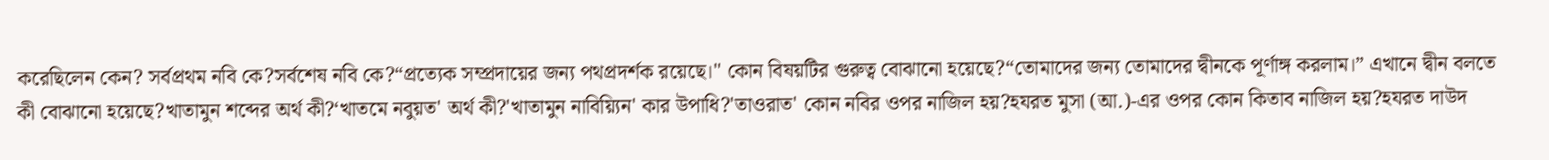করেছিলেন কেন? সর্বপ্রথম নবি কে?সর্বশেষ নবি কে?“প্রত্যেক সম্প্রদায়ের জন্য পথপ্রদর্শক রয়েছে।" কোন বিষয়টির গুরুত্ব বোঝানো হয়েছে?“তোমাদের জন্য তোমাদের দ্বীনকে পূর্ণাঙ্গ করলাম।” এখানে দ্বীন বলতে কী বোঝানো হয়েছে?খাতামুন শব্দের অর্থ কী?‘খাতমে নবুয়ত' অর্থ কী?'খাতামুন নাবিয়্যিন' কার উপাধি?'তাওরাত' কোন নবির ওপর নাজিল হয়?হযরত মুসা (আ.)-এর ওপর কোন কিতাব নাজিল হয়?হযরত দাউদ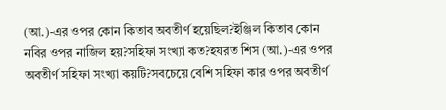(আ.)-এর ওপর কোন কিতাব অবতীর্ণ হয়েছিল?ইঞ্জিল কিতাব কোন নবির ওপর নাজিল হয়?সহিফা সংখ্যা কত?হযরত শিস (আ.)-এর ওপর অবতীর্ণ সহিফা সংখ্যা কয়টি?সবচেয়ে বেশি সহিফা কার ওপর অবতীর্ণ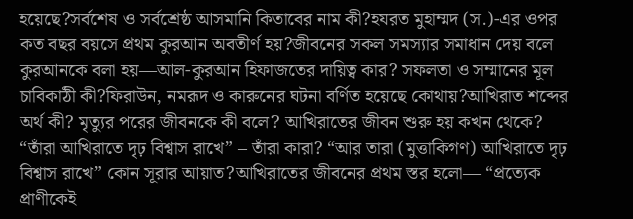হয়েছে?সর্বশেষ ও সর্বশ্রেষ্ঠ আসমানি কিতাবের নাম কী?হযরত মুহাম্মদ (স.)-এর ওপর কত বছর বয়সে প্রথম কুরআন অবতীর্ণ হয়?জীবনের সকল সমস্যার সমাধান দেয় বলে কুরআনকে বলা হয়—আল-কুরআন হিফাজতের দায়িত্ব কার? সফলতা ও সম্মানের মূল চাবিকাঠী কী?ফিরাউন, নমরূদ ও কারুনের ঘটনা বর্ণিত হয়েছে কোথায়?আখিরাত শব্দের অর্থ কী? মৃত্যুর পরের জীবনকে কী বলে? আখিরাতের জীবন শুরু হয় কখন থেকে? “তাঁরা আখিরাতে দৃঢ় বিশ্বাস রাখে” – তাঁরা কারা? “আর তারা (মুত্তাকিগণ) আখিরাতে দৃঢ় বিশ্বাস রাখে” কোন সূরার আয়াত?আখিরাতের জীবনের প্রথম স্তর হলো— “প্রত্যেক প্রাণীকেই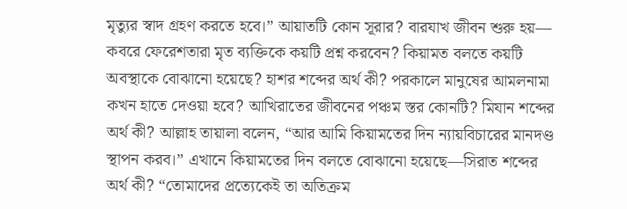মৃত্যুর স্বাদ গ্রহণ করতে হবে।” আয়াতটি কোন সূরার? বারযাখ জীবন শুরু হয়— কবরে ফেরেশতারা মৃত ব্যক্তিকে কয়টি প্রশ্ন করবেন? কিয়ামত বলতে কয়টি অবস্থাকে বোঝানো হয়েছে? হাশর শব্দের অর্থ কী? পরকালে মানুষের আমলনামা কখন হাতে দেওয়া হবে? আখিরাতের জীবনের পঞ্চম স্তর কোনটি? মিযান শব্দের অর্থ কী? আল্লাহ তায়ালা বলেন, “আর আমি কিয়ামতের দিন ন্যায়বিচারের মানদণ্ড স্থাপন করব।” এখানে কিয়ামতের দিন বলতে বোঝানো হয়েছে—সিরাত শব্দের অর্থ কী? “তোমাদের প্রত্যেকেই তা অতিক্রম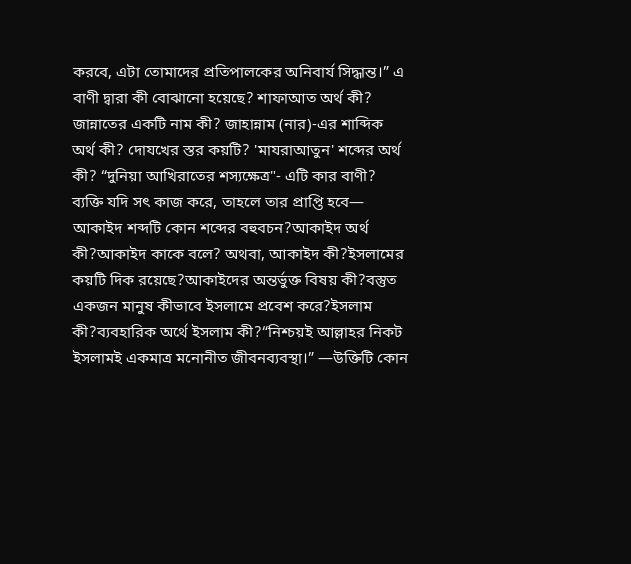করবে, এটা তোমাদের প্রতিপালকের অনিবার্য সিদ্ধান্ত।” এ বাণী দ্বারা কী বোঝানো হয়েছে? শাফাআত অর্থ কী? জান্নাতের একটি নাম কী? জাহান্নাম (নার)-এর শাব্দিক অর্থ কী? দোযখের স্তর কয়টি? 'মাযরাআতুন' শব্দের অর্থ কী? “দুনিয়া আখিরাতের শস্যক্ষেত্র"- এটি কার বাণী? ব্যক্তি যদি সৎ কাজ করে, তাহলে তার প্রাপ্তি হবে— আকাইদ শব্দটি কোন শব্দের বহুবচন?আকাইদ অর্থ কী?আকাইদ কাকে বলে? অথবা, আকাইদ কী?ইসলামের কয়টি দিক রয়েছে?আকাইদের অন্তর্ভুক্ত বিষয় কী?বস্তুত একজন মানুষ কীভাবে ইসলামে প্রবেশ করে?ইসলাম কী?ব্যবহারিক অর্থে ইসলাম কী?“নিশ্চয়ই আল্লাহর নিকট ইসলামই একমাত্র মনোনীত জীবনব্যবস্থা।” —উক্তিটি কোন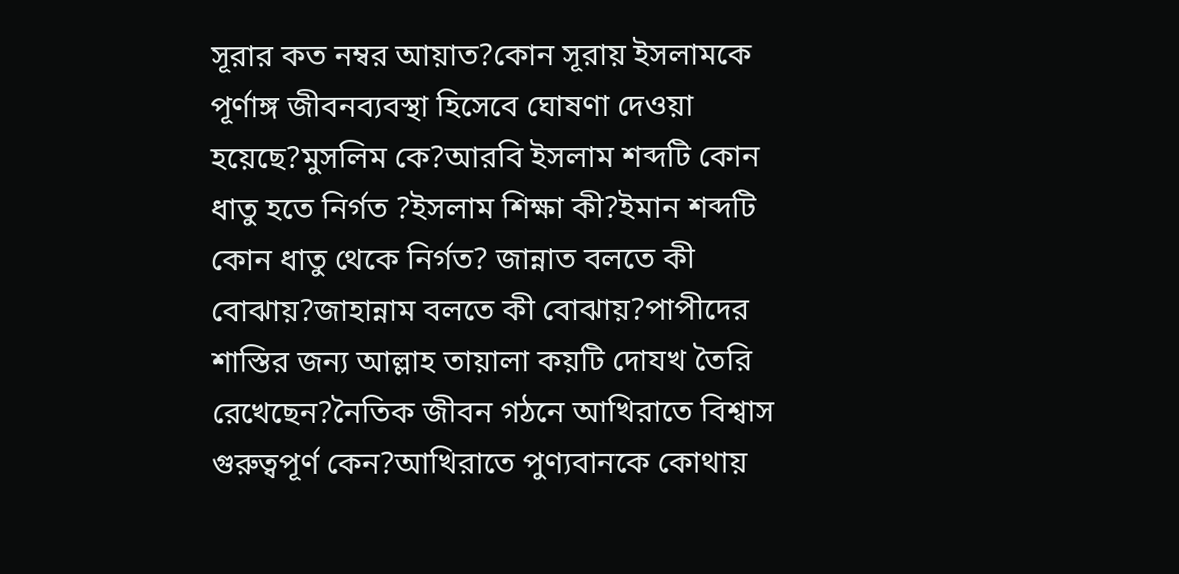সূরার কত নম্বর আয়াত?কোন সূরায় ইসলামকে পূর্ণাঙ্গ জীবনব্যবস্থা হিসেবে ঘোষণা দেওয়া হয়েছে?মুসলিম কে?আরবি ইসলাম শব্দটি কোন ধাতু হতে নির্গত ?ইসলাম শিক্ষা কী?ইমান শব্দটি কোন ধাতু থেকে নির্গত? জান্নাত বলতে কী বোঝায়?জাহান্নাম বলতে কী বোঝায়?পাপীদের শাস্তির জন্য আল্লাহ তায়ালা কয়টি দোযখ তৈরি রেখেছেন?নৈতিক জীবন গঠনে আখিরাতে বিশ্বাস গুরুত্বপূর্ণ কেন?আখিরাতে পুণ্যবানকে কোথায়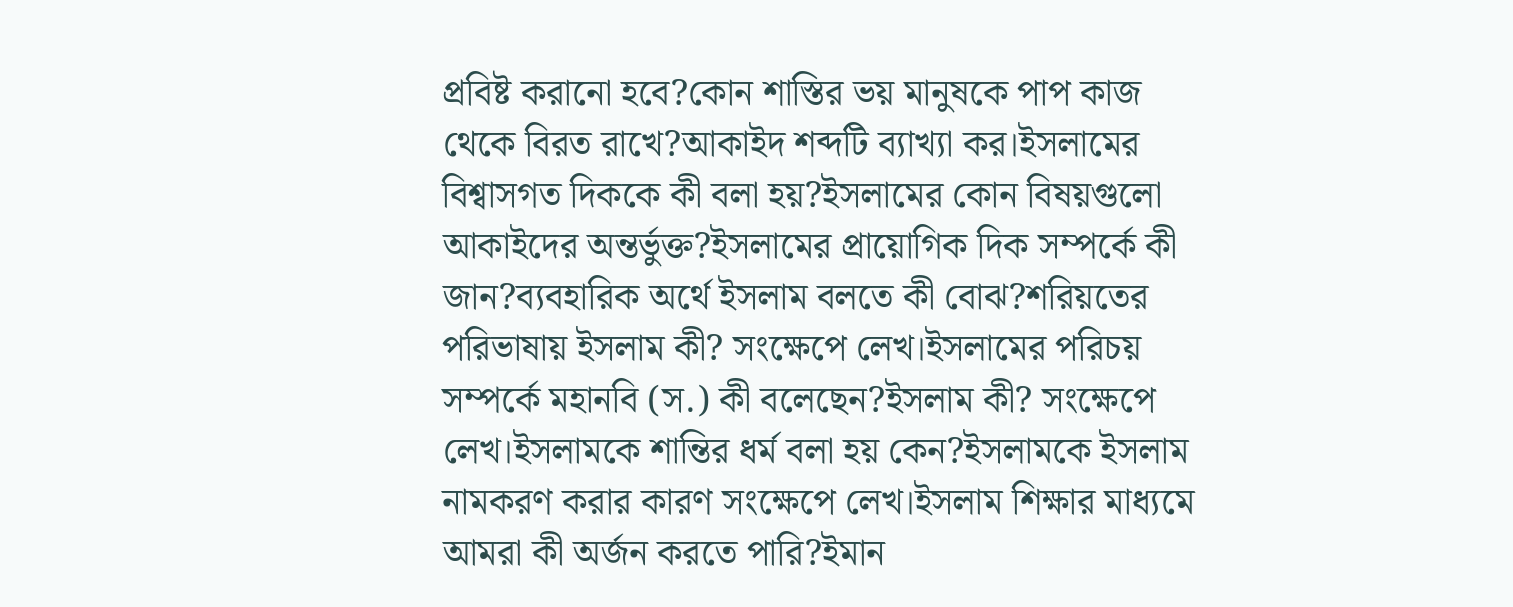প্রবিষ্ট করানো হবে?কোন শাস্তির ভয় মানুষকে পাপ কাজ থেকে বিরত রাখে?আকাইদ শব্দটি ব্যাখ্যা কর।ইসলামের বিশ্বাসগত দিককে কী বলা হয়?ইসলামের কোন বিষয়গুলো আকাইদের অন্তর্ভুক্ত?ইসলামের প্রায়োগিক দিক সম্পর্কে কী জান?ব্যবহারিক অর্থে ইসলাম বলতে কী বোঝ?শরিয়তের পরিভাষায় ইসলাম কী? সংক্ষেপে লেখ।ইসলামের পরিচয় সম্পর্কে মহানবি (স.) কী বলেছেন?ইসলাম কী? সংক্ষেপে লেখ।ইসলামকে শান্তির ধর্ম বলা হয় কেন?ইসলামকে ইসলাম নামকরণ করার কারণ সংক্ষেপে লেখ।ইসলাম শিক্ষার মাধ্যমে আমরা কী অর্জন করতে পারি?ইমান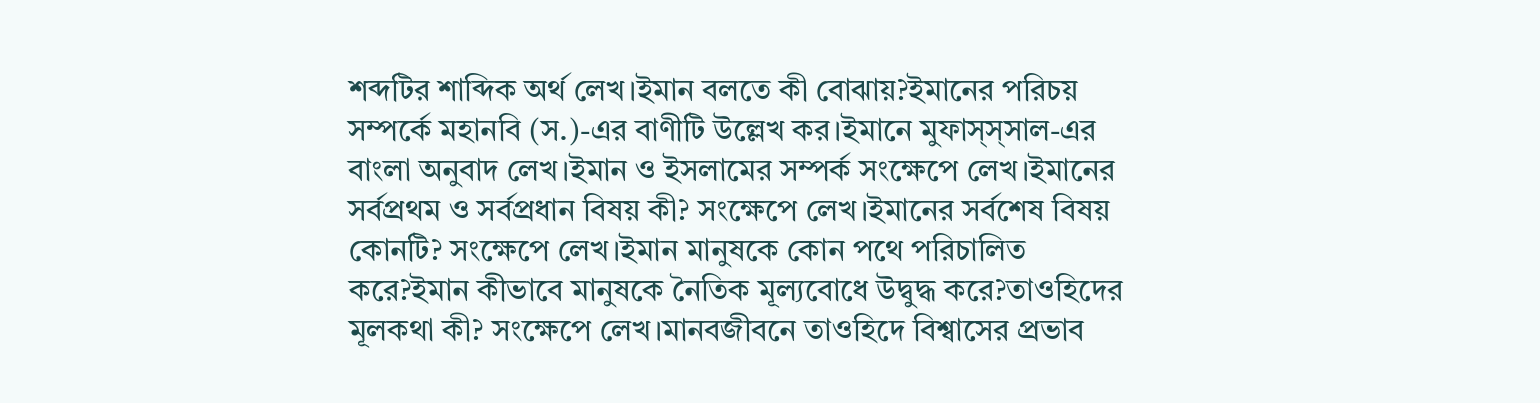শব্দটির শাব্দিক অর্থ লেখ।ইমান বলতে কী বোঝায়?ইমানের পরিচয় সম্পর্কে মহানবি (স.)-এর বাণীটি উল্লেখ কর।ইমানে মুফাস্স্সাল-এর বাংলা অনুবাদ লেখ।ইমান ও ইসলামের সম্পর্ক সংক্ষেপে লেখ।ইমানের সর্বপ্রথম ও সর্বপ্রধান বিষয় কী? সংক্ষেপে লেখ।ইমানের সর্বশেষ বিষয় কোনটি? সংক্ষেপে লেখ।ইমান মানুষকে কোন পথে পরিচালিত করে?ইমান কীভাবে মানুষকে নৈতিক মূল্যবোধে উদ্বুদ্ধ করে?তাওহিদের মূলকথা কী? সংক্ষেপে লেখ।মানবজীবনে তাওহিদে বিশ্বাসের প্রভাব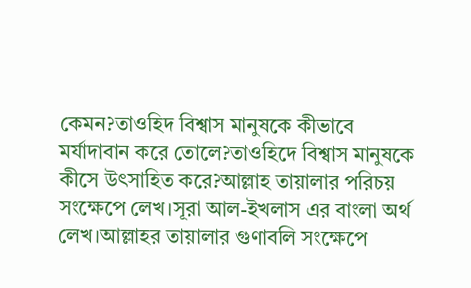কেমন?তাওহিদ বিশ্বাস মানুষকে কীভাবে মর্যাদাবান করে তোলে?তাওহিদে বিশ্বাস মানুষকে কীসে উৎসাহিত করে?আল্লাহ তায়ালার পরিচয় সংক্ষেপে লেখ।সূরা আল-ইখলাস এর বাংলা অর্থ লেখ।আল্লাহর তায়ালার গুণাবলি সংক্ষেপে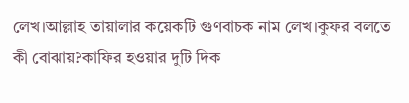লেখ।আল্লাহ তায়ালার কয়েকটি গুণবাচক নাম লেখ।কুফর বলতে কী বোঝায়?কাফির হওয়ার দুটি দিক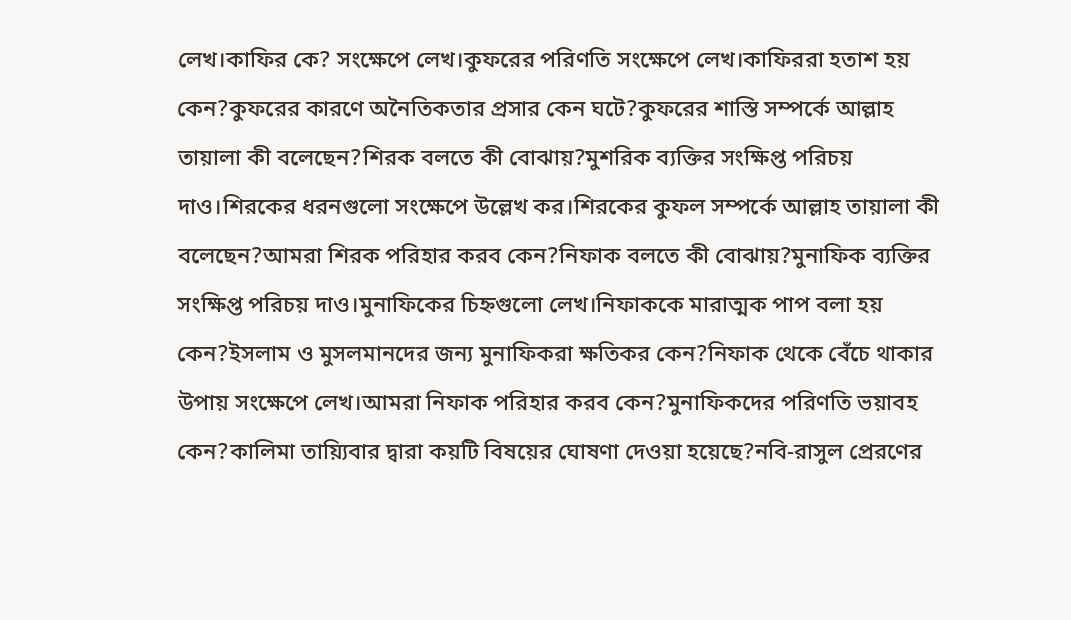লেখ।কাফির কে? সংক্ষেপে লেখ।কুফরের পরিণতি সংক্ষেপে লেখ।কাফিররা হতাশ হয় কেন?কুফরের কারণে অনৈতিকতার প্রসার কেন ঘটে?কুফরের শাস্তি সম্পর্কে আল্লাহ তায়ালা কী বলেছেন?শিরক বলতে কী বোঝায়?মুশরিক ব্যক্তির সংক্ষিপ্ত পরিচয় দাও।শিরকের ধরনগুলো সংক্ষেপে উল্লেখ কর।শিরকের কুফল সম্পর্কে আল্লাহ তায়ালা কী বলেছেন?আমরা শিরক পরিহার করব কেন?নিফাক বলতে কী বোঝায়?মুনাফিক ব্যক্তির সংক্ষিপ্ত পরিচয় দাও।মুনাফিকের চিহ্নগুলো লেখ।নিফাককে মারাত্মক পাপ বলা হয় কেন?ইসলাম ও মুসলমানদের জন্য মুনাফিকরা ক্ষতিকর কেন?নিফাক থেকে বেঁচে থাকার উপায় সংক্ষেপে লেখ।আমরা নিফাক পরিহার করব কেন?মুনাফিকদের পরিণতি ভয়াবহ কেন?কালিমা তায়্যিবার দ্বারা কয়টি বিষয়ের ঘোষণা দেওয়া হয়েছে?নবি-রাসুল প্রেরণের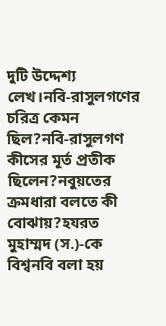দুটি উদ্দেশ্য লেখ।নবি-রাসুলগণের চরিত্র কেমন ছিল?নবি-রাসুলগণ কীসের মূর্ত প্রতীক ছিলেন?নবুয়তের ক্রমধারা বলতে কী বোঝায়?হযরত মুহাম্মদ (স.)-কে বিশ্বনবি বলা হয়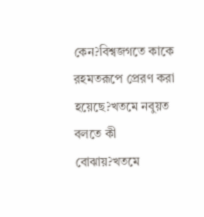কেন?বিশ্বজগতে কাকে রহমতরূপে প্রেরণ করা হয়েছে?খতমে নবুয়ত বলতে কী বোঝায়?খতমে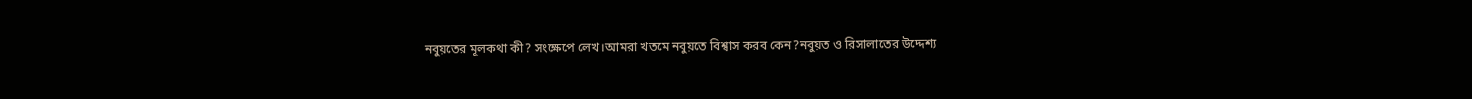নবুয়তের মূলকথা কী? সংক্ষেপে লেখ।আমরা খতমে নবুয়তে বিশ্বাস করব কেন?নবুয়ত ও রিসালাতের উদ্দেশ্য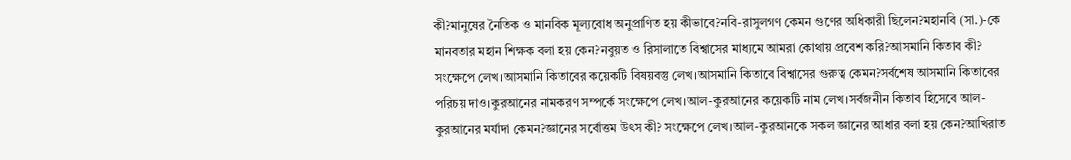কী?মানুষের নৈতিক ও মানবিক মূল্যবোধ অনুপ্রাণিত হয় কীভাবে?নবি-রাসুলগণ কেমন গুণের অধিকারী ছিলেন?মহানবি (সা.)-কে মানবতার মহান শিক্ষক বলা হয় কেন?নবুয়ত ও রিসালাতে বিশ্বাসের মাধ্যমে আমরা কোথায় প্রবেশ করি?আসমানি কিতাব কী? সংক্ষেপে লেখ।আসমানি কিতাবের কয়েকটি বিষয়বস্তু লেখ।আসমানি কিতাবে বিশ্বাসের গুরুত্ব কেমন?সর্বশেষ আসমানি কিতাবের পরিচয় দাও।কুরআনের নামকরণ সম্পর্কে সংক্ষেপে লেখ।আল-কুরআনের কয়েকটি নাম লেখ।সর্বজনীন কিতাব হিসেবে আল-কুরআনের মর্যাদা কেমন?জ্ঞানের সর্বোত্তম উৎস কী? সংক্ষেপে লেখ।আল-কুরআনকে সকল জ্ঞানের আধার বলা হয় কেন?আখিরাত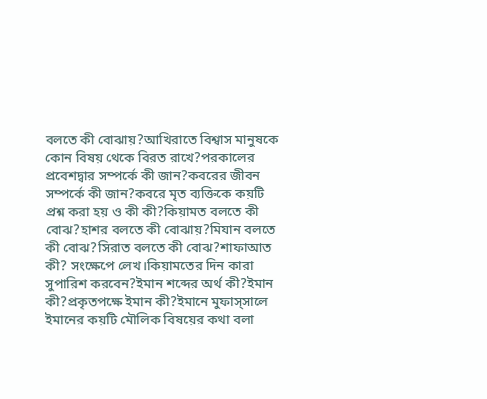বলতে কী বোঝায়?আখিরাতে বিশ্বাস মানুষকে কোন বিষয় থেকে বিরত রাখে?পরকালের প্রবেশদ্বার সম্পর্কে কী জান?কবরের জীবন সম্পর্কে কী জান?কবরে মৃত ব্যক্তিকে কয়টি প্রশ্ন করা হয় ও কী কী?কিয়ামত বলতে কী বোঝ?হাশর বলতে কী বোঝায়?মিযান বলতে কী বোঝ?সিরাত বলতে কী বোঝ?শাফাআত কী? সংক্ষেপে লেখ।কিয়ামতের দিন কারা সুপারিশ করবেন?ইমান শব্দের অর্থ কী?ইমান কী?প্রকৃতপক্ষে ইমান কী?ইমানে মুফাস্সালে ইমানের কয়টি মৌলিক বিষয়ের কথা বলা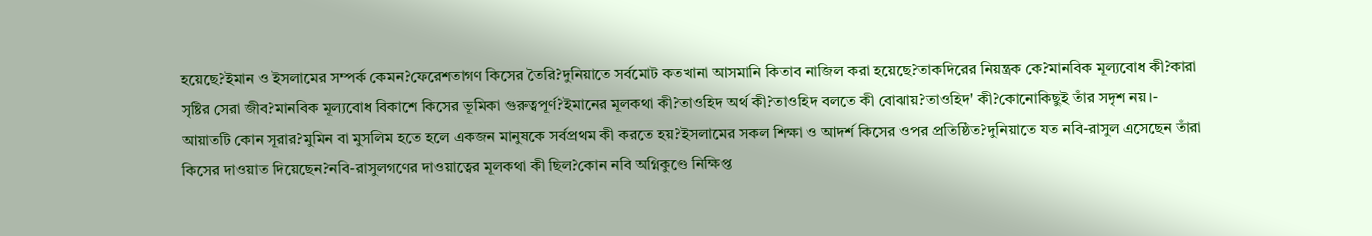হয়েছে?ইমান ও ইসলামের সম্পর্ক কেমন?ফেরেশতাগণ কিসের তৈরি?দুনিয়াতে সর্বমোট কতখানা আসমানি কিতাব নাজিল করা হয়েছে?তাকদিরের নিয়ন্ত্রক কে?মানবিক মূল্যবোধ কী?কারা সৃষ্টির সেরা জীব?মানবিক মূল্যবোধ বিকাশে কিসের ভূমিকা গুরুত্বপূর্ণ?ইমানের মূলকথা কী?তাওহিদ অর্থ কী?তাওহিদ বলতে কী বোঝায়?তাওহিদ' কী?কোনোকিছুই তাঁর সদৃশ নয়।- আয়াতটি কোন সূরার?মুমিন বা মুসলিম হতে হলে একজন মানুষকে সর্বপ্রথম কী করতে হয়?ইসলামের সকল শিক্ষা ও আদর্শ কিসের ওপর প্রতিষ্ঠিত?দুনিয়াতে যত নবি-রাসুল এসেছেন তাঁরা কিসের দাওয়াত দিয়েছেন?নবি-রাসুলগণের দাওয়াত্বের মূলকথা কী ছিল?কোন নবি অগ্নিকুণ্ডে নিক্ষিপ্ত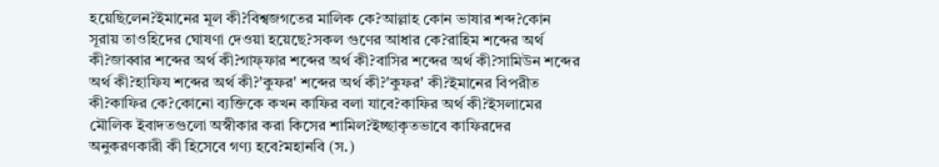হয়েছিলেন?ইমানের মূল কী?বিশ্বজগতের মালিক কে?আল্লাহ কোন ভাষার শব্দ?কোন সূরায় তাওহিদের ঘোষণা দেওয়া হয়েছে?সকল গুণের আধার কে?রাহিম শব্দের অর্থ কী?জাব্বার শব্দের অর্থ কী?গাফ্ফার শব্দের অর্থ কী?বাসির শব্দের অর্থ কী?সামিউন শব্দের অর্থ কী?হাফিয শব্দের অর্থ কী?'কুফর' শব্দের অর্থ কী?'কুফর' কী?ইমানের বিপরীত কী?কাফির কে?কোনো ব্যক্তিকে কখন কাফির বলা যাবে?কাফির অর্থ কী?ইসলামের মৌলিক ইবাদতগুলো অস্বীকার করা কিসের শামিল?ইচ্ছাকৃতভাবে কাফিরদের অনুকরণকারী কী হিসেবে গণ্য হবে?মহানবি (স.)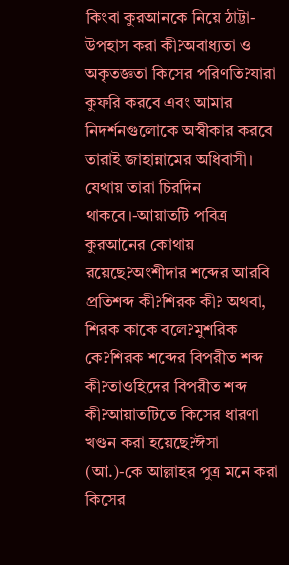কিংবা কুরআনকে নিয়ে ঠাট্টা-উপহাস করা কী?অবাধ্যতা ও অকৃতজ্ঞতা কিসের পরিণতি?যারা কুফরি করবে এবং আমার নিদর্শনগুলোকে অস্বীকার করবে তারাই জাহান্নামের অধিবাসী। যেথায় তারা চিরদিন থাকবে।-আয়াতটি পবিত্র কুরআনের কোথায় রয়েছে?অংশীদার শব্দের আরবি প্রতিশব্দ কী?শিরক কী? অথবা, শিরক কাকে বলে?মুশরিক কে?শিরক শব্দের বিপরীত শব্দ কী?তাওহিদের বিপরীত শব্দ কী?আয়াতটিতে কিসের ধারণা খণ্ডন করা হয়েছে?ঈসা (আ.)-কে আল্লাহর পুত্র মনে করা কিসের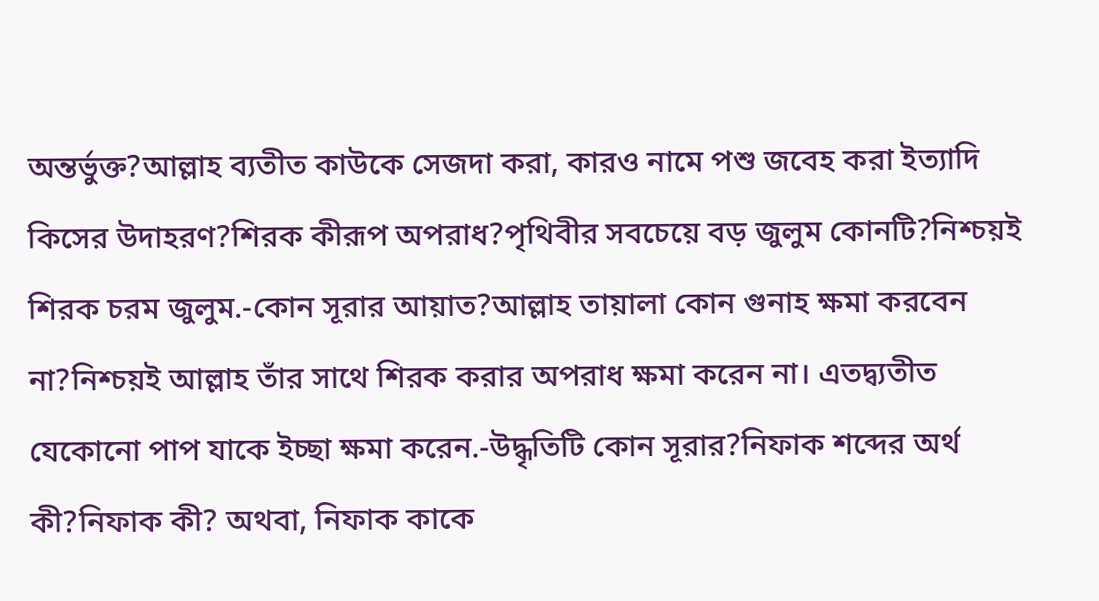অন্তর্ভুক্ত?আল্লাহ ব্যতীত কাউকে সেজদা করা, কারও নামে পশু জবেহ করা ইত্যাদি কিসের উদাহরণ?শিরক কীরূপ অপরাধ?পৃথিবীর সবচেয়ে বড় জুলুম কোনটি?নিশ্চয়ই শিরক চরম জুলুম.-কোন সূরার আয়াত?আল্লাহ তায়ালা কোন গুনাহ ক্ষমা করবেন না?নিশ্চয়ই আল্লাহ তাঁর সাথে শিরক করার অপরাধ ক্ষমা করেন না। এতদ্ব্যতীত যেকোনো পাপ যাকে ইচ্ছা ক্ষমা করেন.-উদ্ধৃতিটি কোন সূরার?নিফাক শব্দের অর্থ কী?নিফাক কী? অথবা, নিফাক কাকে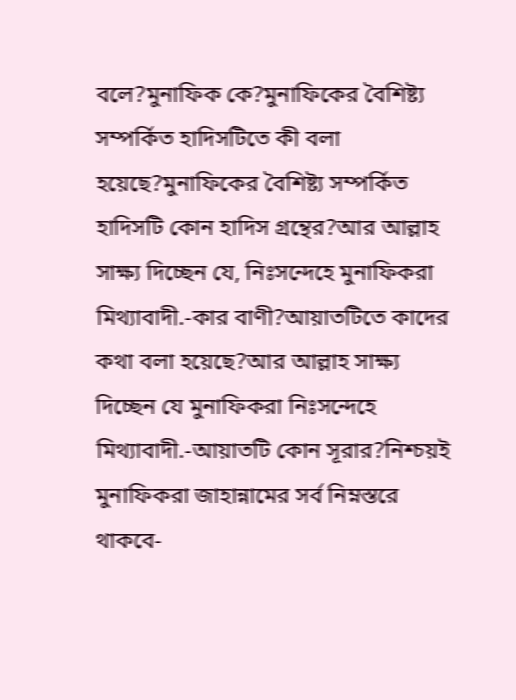বলে?মুনাফিক কে?মুনাফিকের বৈশিষ্ট্য সম্পর্কিত হাদিসটিতে কী বলা হয়েছে?মুনাফিকের বৈশিষ্ট্য সম্পর্কিত হাদিসটি কোন হাদিস গ্রন্থের?আর আল্লাহ সাক্ষ্য দিচ্ছেন যে, নিঃসন্দেহে মুনাফিকরা মিথ্যাবাদী.-কার বাণী?আয়াতটিতে কাদের কথা বলা হয়েছে?আর আল্লাহ সাক্ষ্য দিচ্ছেন যে মুনাফিকরা নিঃসন্দেহে মিথ্যাবাদী.-আয়াতটি কোন সূরার?নিশ্চয়ই মুনাফিকরা জাহান্নামের সর্ব নিম্নস্তরে থাকবে-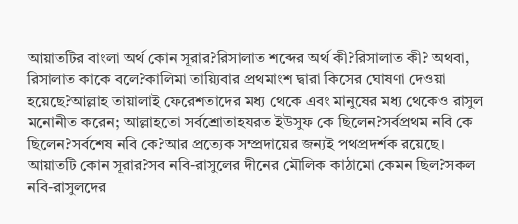আয়াতটির বাংলা অর্থ কোন সূরার?রিসালাত শব্দের অর্থ কী?রিসালাত কী? অথবা, রিসালাত কাকে বলে?কালিমা তায়্যিবার প্রথমাংশ দ্বারা কিসের ঘোষণা দেওয়া হয়েছে?আল্লাহ তায়ালাই ফেরেশতাদের মধ্য থেকে এবং মানুষের মধ্য থেকেও রাসুল মনোনীত করেন; আল্লাহতো সর্বশ্রোতাহযরত ইউসুফ কে ছিলেন?সর্বপ্রথম নবি কে ছিলেন?সর্বশেষ নবি কে?আর প্রত্যেক সম্প্রদায়ের জন্যই পথপ্রদর্শক রয়েছে। আয়াতটি কোন সূরার?সব নবি-রাসুলের দীনের মৌলিক কাঠামো কেমন ছিল?সকল নবি-রাসুলদের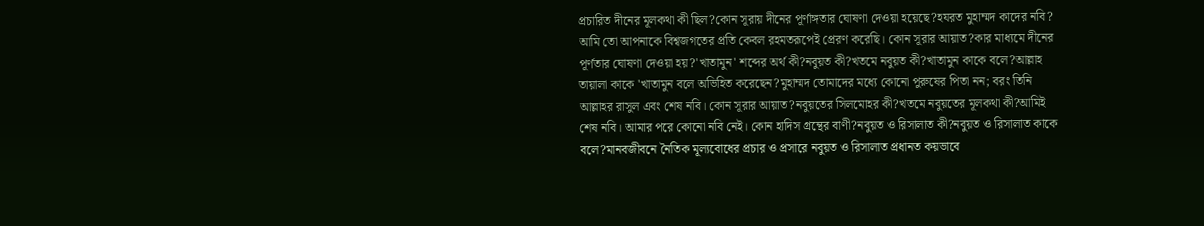প্রচারিত দীনের মূলকথা কী ছিল?কোন সূরায় দীনের পূর্ণাঙ্গতার ঘোষণা দেওয়া হয়েছে?হযরত মুহাম্মদ কাদের নবি? আমি তো আপনাকে বিশ্বজগতের প্রতি কেবল রহমতরূপেই প্রেরণ করেছি। কোন সূরার আয়াত?কার মাধ্যমে দীনের পূর্ণতার ঘোষণা দেওয়া হয়?'খাতামুন' শব্দের অর্থ কী?নবুয়ত কী?খতমে নবুয়ত কী?খাতামুন কাকে বলে?আল্লাহ তায়ালা কাকে 'খাতামুন বলে অভিহিত করেছেন?মুহাম্মদ তোমাদের মধ্যে কোনো পুরুষের পিতা নন; বরং তিনি আল্লাহর রাসুল এবং শেষ নবি। কোন সূরার আয়াত?নবুয়তের সিলমোহর কী?খতমে নবুয়তের মূলকথা কী?আমিই শেষ নবি। আমার পরে কোনো নবি নেই। কোন হাদিস গ্রন্থের বাণী?নবুয়ত ও রিসালাত কী?নবুয়ত ও রিসালাত কাকে বলে?মানবজীবনে নৈতিক মূল্যবোধের প্রচার ও প্রসারে নবুয়ত ও রিসালাত প্রধানত কয়ভাবে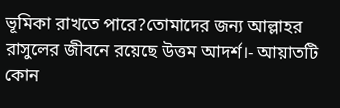ভূমিকা রাখতে পারে?তোমাদের জন্য আল্লাহর রাসুলের জীবনে রয়েছে উত্তম আদর্শ।- আয়াতটি কোন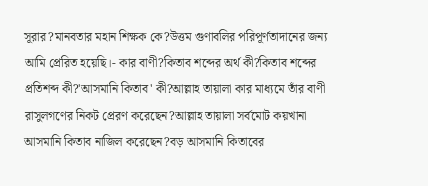সূরার?মানবতার মহান শিক্ষক কে?উত্তম গুণাবলির পরিপূর্ণতাদানের জন্য আমি প্রেরিত হয়েছি।- কার বাণী?কিতাব শব্দের অর্থ কী?কিতাব শব্দের প্রতিশব্দ কী?'আসমানি কিতাব' কী?আল্লাহ তায়ালা কার মাধ্যমে তাঁর বাণী রাসুলগণের নিকট প্রেরণ করেছেন?আল্লাহ তায়ালা সর্বমোট কয়খানা আসমানি কিতাব নাজিল করেছেন?বড় আসমানি কিতাবের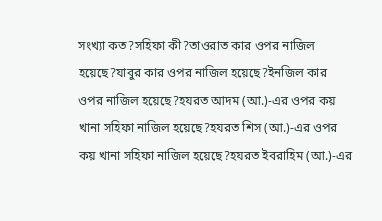সংখ্যা কত?সহিফা কী?তাওরাত কার ওপর নাজিল হয়েছে?যাবুর কার ওপর নাজিল হয়েছে?ইনজিল কার ওপর নাজিল হয়েছে?হযরত আদম (আ.)-এর ওপর কয় খানা সহিফা নাজিল হয়েছে?হযরত শিস (আ.)-এর ওপর কয় খানা সহিফা নাজিল হয়েছে?হযরত ইবরাহিম (আ.)-এর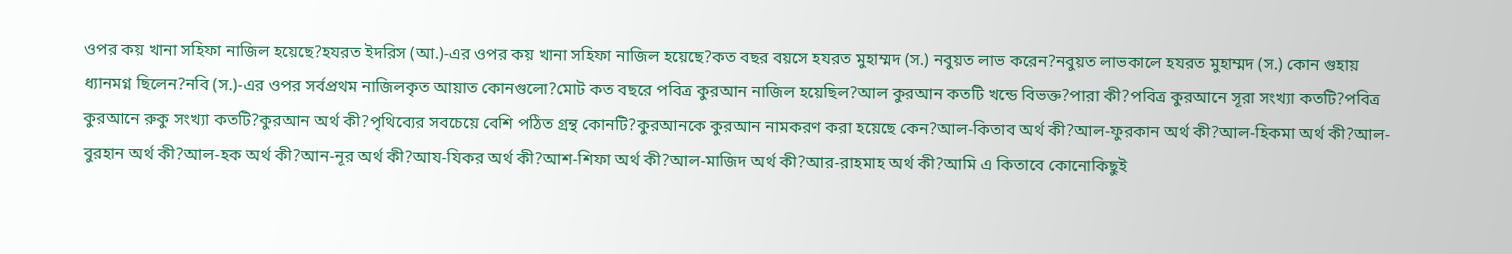ওপর কয় খানা সহিফা নাজিল হয়েছে?হযরত ইদরিস (আ.)-এর ওপর কয় খানা সহিফা নাজিল হয়েছে?কত বছর বয়সে হযরত মুহাম্মদ (স.) নবুয়ত লাভ করেন?নবুয়ত লাভকালে হযরত মুহাম্মদ (স.) কোন গুহায় ধ্যানমগ্ন ছিলেন?নবি (স.)-এর ওপর সর্বপ্রথম নাজিলকৃত আয়াত কোনগুলো?মোট কত বছরে পবিত্র কুরআন নাজিল হয়েছিল?আল কুরআন কতটি খন্ডে বিভক্ত?পারা কী?পবিত্র কুরআনে সূরা সংখ্যা কতটি?পবিত্র কুরআনে রুকু সংখ্যা কতটি?কুরআন অর্থ কী?পৃথিব্যের সবচেয়ে বেশি পঠিত গ্রন্থ কোনটি?কুরআনকে কুরআন নামকরণ করা হয়েছে কেন?আল-কিতাব অর্থ কী?আল-ফুরকান অর্থ কী?আল-হিকমা অর্থ কী?আল-বুরহান অর্থ কী?আল-হক অর্থ কী?আন-নূর অর্থ কী?আয-যিকর অর্থ কী?আশ-শিফা অর্থ কী?আল-মাজিদ অর্থ কী?আর-রাহমাহ অর্থ কী?আমি এ কিতাবে কোনোকিছুই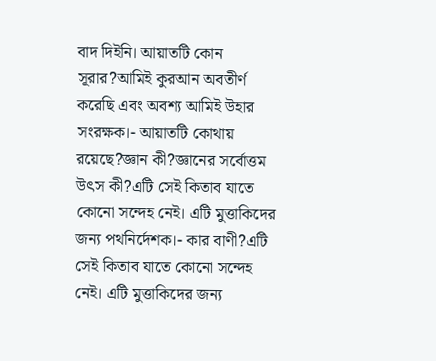বাদ দিইনি। আয়াতটি কোন সূরার?আমিই কুরআন অবতীর্ণ করেছি এবং অবশ্য আমিই উহার সংরক্ষক।- আয়াতটি কোথায় রয়েছে?জ্ঞান কী?জ্ঞানের সর্বোত্তম উৎস কী?এটি সেই কিতাব যাতে কোনো সন্দেহ নেই। এটি মুত্তাকিদের জন্য পথনির্দেশক।- কার বাণী?এটি সেই কিতাব যাতে কোনো সন্দেহ নেই। এটি মুত্তাকিদের জন্য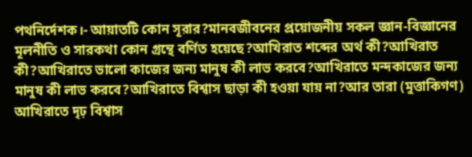পথনির্দেশক।- আয়াতটি কোন সূরার?মানবজীবনের প্রয়োজনীয় সকল জ্ঞান-বিজ্ঞানের মূলনীতি ও সারকথা কোন গ্রন্থে বর্ণিত হয়েছে?আখিরাত শব্দের অর্থ কী?আখিরাত কী?আখিরাতে ভালো কাজের জন্য মানুষ কী লাভ করবে?আখিরাতে মন্দকাজের জন্য মানুষ কী লাভ করবে?আখিরাতে বিশ্বাস ছাড়া কী হওয়া যায় না?আর তারা (মুত্তাকিগণ) আখিরাতে দৃঢ় বিশ্বাস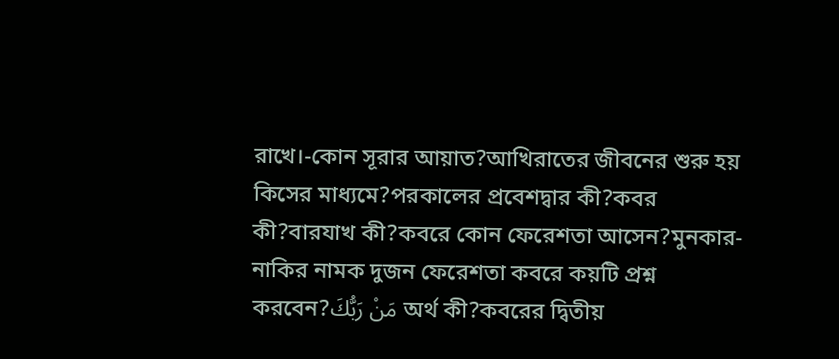রাখে।-কোন সূরার আয়াত?আখিরাতের জীবনের শুরু হয় কিসের মাধ্যমে?পরকালের প্রবেশদ্বার কী?কবর কী?বারযাখ কী?কবরে কোন ফেরেশতা আসেন?মুনকার-নাকির নামক দুজন ফেরেশতা কবরে কয়টি প্রশ্ন করবেন?مَنْ رَبُّكَ অর্থ কী?কবরের দ্বিতীয়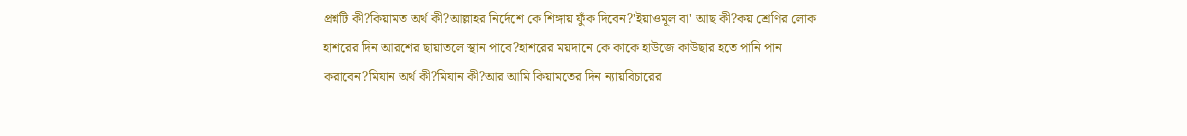প্রশ্নটি কী?কিয়ামত অর্থ কী?আল্লাহর নির্দেশে কে শিঙ্গায় ফুঁক দিবেন?'ইয়াওমূল বা' আছ কী?কয় শ্রেণির লোক হাশরের দিন আরশের ছায়াতলে স্থান পাবে?হাশরের ময়দানে কে কাকে হাউজে কাউছার হতে পানি পান করাবেন?মিযান অর্থ কী?মিযান কী?আর আমি কিয়ামতের দিন ন্যায়বিচারের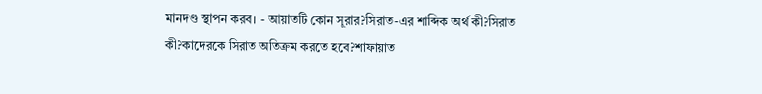মানদণ্ড স্থাপন করব। - আয়াতটি কোন সূরার?সিরাত-এর শাব্দিক অর্থ কী?সিরাত কী?কাদেরকে সিরাত অতিক্রম করতে হবে?শাফায়াত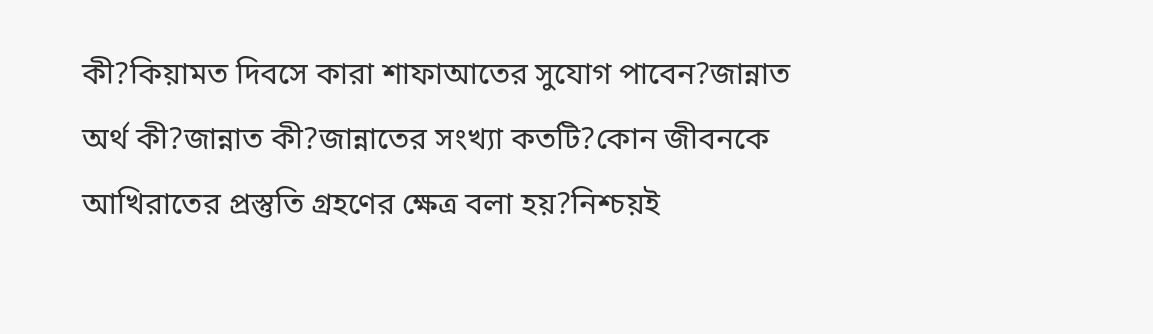কী?কিয়ামত দিবসে কারা শাফাআতের সুযোগ পাবেন?জান্নাত অর্থ কী?জান্নাত কী?জান্নাতের সংখ্যা কতটি?কোন জীবনকে আখিরাতের প্রস্তুতি গ্রহণের ক্ষেত্র বলা হয়?নিশ্চয়ই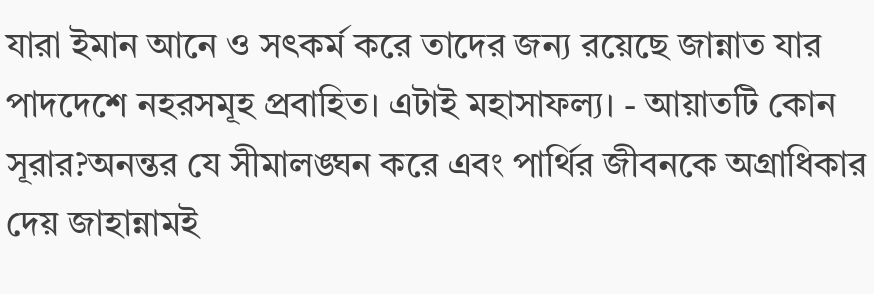যারা ইমান আনে ও সৎকর্ম করে তাদের জন্য রয়েছে জান্নাত যার পাদদেশে নহরসমূহ প্রবাহিত। এটাই মহাসাফল্য। - আয়াতটি কোন সূরার?অনন্তর যে সীমালঙ্ঘন করে এবং পার্থির জীবনকে অগ্রাধিকার দেয় জাহান্নামই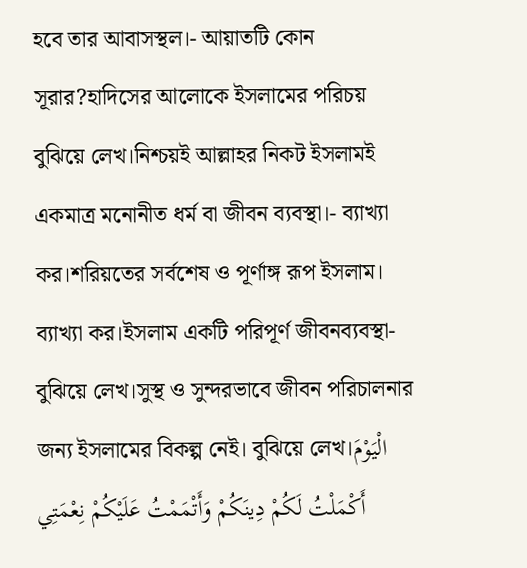হবে তার আবাসস্থল।- আয়াতটি কোন সূরার?হাদিসের আলোকে ইসলামের পরিচয় বুঝিয়ে লেখ।নিশ্চয়ই আল্লাহর নিকট ইসলামই একমাত্র মনোনীত ধর্ম বা জীবন ব্যবস্থা।- ব্যাখ্যা কর।শরিয়তের সর্বশেষ ও পূর্ণাঙ্গ রূপ ইসলাম। ব্যাখ্যা কর।ইসলাম একটি পরিপূর্ণ জীবনব্যবস্থা- বুঝিয়ে লেখ।সুস্থ ও সুন্দরভাবে জীবন পরিচালনার জন্য ইসলামের বিকল্প নেই। বুঝিয়ে লেখ।الْيَوْمَ أَكْمَلْتُ لَكُمْ دِينَكُمْ وَأَتْمَمْتُ عَلَيْكُمْ نِعْمَتِي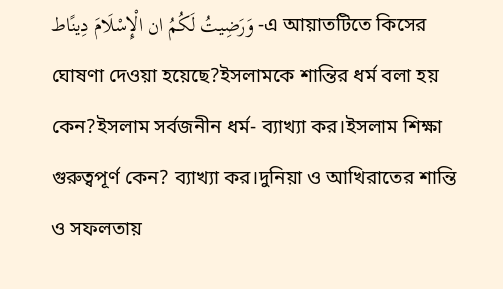وَرَضِيتُ لَكُمُ ان الْإِسْلَامَ دِينًاط -এ আয়াতটিতে কিসের ঘোষণা দেওয়া হয়েছে?ইসলামকে শান্তির ধর্ম বলা হয় কেন?ইসলাম সর্বজনীন ধর্ম- ব্যাখ্যা কর।ইসলাম শিক্ষা গুরুত্বপূর্ণ কেন? ব্যাখ্যা কর।দুনিয়া ও আখিরাতের শান্তি ও সফলতায়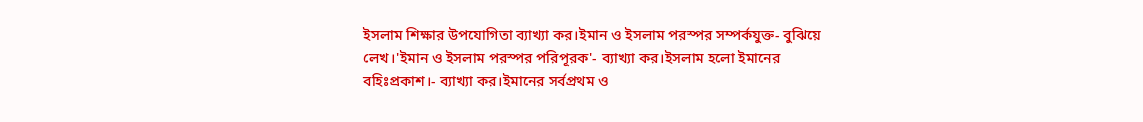ইসলাম শিক্ষার উপযোগিতা ব্যাখ্যা কর।ইমান ও ইসলাম পরস্পর সম্পর্কযুক্ত- বুঝিয়ে লেখ।'ইমান ও ইসলাম পরস্পর পরিপূরক'- ব্যাখ্যা কর।ইসলাম হলো ইমানের বহিঃপ্রকাশ।- ব্যাখ্যা কর।ইমানের সর্বপ্রথম ও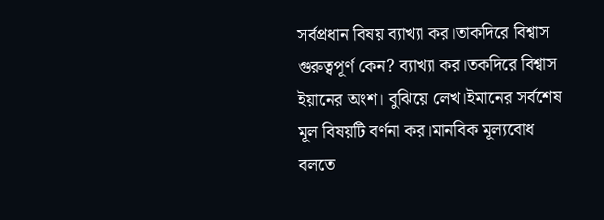সর্বপ্রধান বিষয় ব্যাখ্যা কর।তাকদিরে বিশ্বাস গুরুত্বপূর্ণ কেন? ব্যাখ্যা কর।তকদিরে বিশ্বাস ইয়ানের অংশ। বুঝিয়ে লেখ।ইমানের সর্বশেষ মূল বিষয়টি বর্ণনা কর।মানবিক মূল্যবোধ বলতে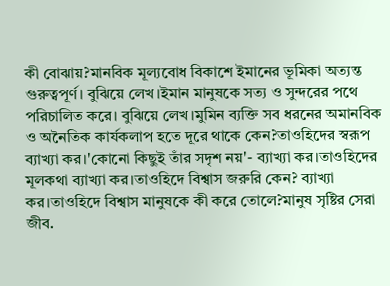কী বোঝায়?মানবিক মূল্যবোধ বিকাশে ইমানের ভূমিকা অত্যন্ত গুরুত্বপূর্ণ। বুঝিয়ে লেখ।ইমান মানুষকে সত্য ও সুন্দরের পথে পরিচালিত করে। বুঝিয়ে লেখ।মুমিন ব্যক্তি সব ধরনের অমানবিক ও অনৈতিক কার্যকলাপ হতে দূরে থাকে কেন?তাওহিদের স্বরূপ ব্যাখ্যা কর।'কোনো কিছুই তাঁর সদৃশ নয়'- ব্যাখ্যা কর।তাওহিদের মূলকথা ব্যাখ্যা কর।তাওহিদে বিশ্বাস জরুরি কেন? ব্যাখ্যা কর।তাওহিদে বিশ্বাস মানুষকে কী করে তোলে?মানুষ সৃষ্টির সেরা জীব.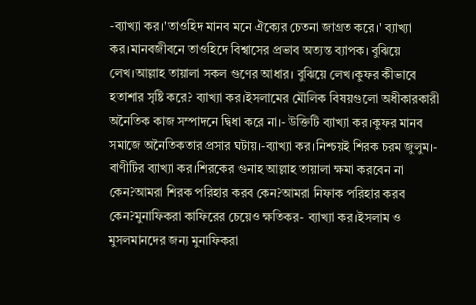-ব্যাখ্যা কর।'তাওহিদ মানব মনে ঐক্যের চেতনা জাগ্রত করে।' ব্যাখ্যা কর।মানবজীবনে তাওহিদে বিশ্বাসের প্রভাব অত্যন্ত ব্যাপক। বুঝিয়ে লেখ।আল্লাহ তায়ালা সকল গুণের আধার। বুঝিয়ে লেখ।কুফর কীভাবে হতাশার সৃষ্টি করে? ব্যাখ্যা কর।ইসলামের মৌলিক বিষয়গুলো অধীকারকারী অনৈতিক কাজ সম্পাদনে দ্বিধা করে না।- উক্তিটি ব্যাখ্যা কর।কুফর মানব সমাজে অনৈতিকতার প্রসার ঘটায়।-ব্যাখ্যা কর।নিশ্চয়ই শিরক চরম জুলুম।- বাণীটির ব্যাখ্যা কর।শিরকের গুনাহ আল্লাহ তায়ালা ক্ষমা করবেন না কেন?আমরা শিরক পরিহার করব কেন?আমরা নিফাক পরিহার করব কেন?মুনাফিকরা কাফিরের চেয়েও ক্ষতিকর- ব্যাখ্যা কর।ইসলাম ও মুসলমানদের জন্য মুনাফিকরা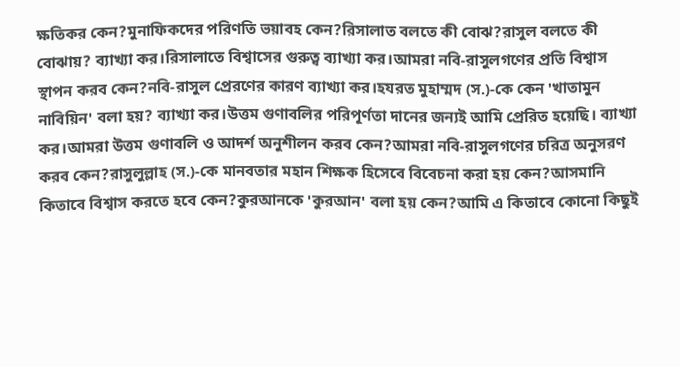ক্ষতিকর কেন?মুনাফিকদের পরিণতি ভয়াবহ কেন?রিসালাত বলতে কী বোঝ?রাসুল বলতে কী বোঝায়? ব্যাখ্যা কর।রিসালাতে বিশ্বাসের গুরুত্ব ব্যাখ্যা কর।আমরা নবি-রাসুলগণের প্রতি বিশ্বাস স্থাপন করব কেন?নবি-রাসুল প্রেরণের কারণ ব্যাখ্যা কর।হযরত মুহাম্মদ (স.)-কে কেন 'খাতামুন নাবিয়িন' বলা হয়? ব্যাখ্যা কর।উত্তম গুণাবলির পরিপূর্ণতা দানের জন্যই আমি প্রেরিত হয়েছি। ব্যাখ্যা কর।আমরা উত্তম গুণাবলি ও আদর্শ অনুশীলন করব কেন?আমরা নবি-রাসুলগণের চরিত্র অনুসরণ করব কেন?রাসুলুল্লাহ (স.)-কে মানবতার মহান শিক্ষক হিসেবে বিবেচনা করা হয় কেন?আসমানি কিতাবে বিশ্বাস করতে হবে কেন?কুরআনকে 'কুরআন' বলা হয় কেন?আমি এ কিতাবে কোনো কিছুই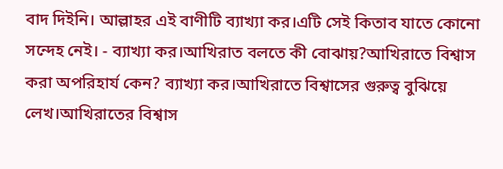বাদ দিইনি। আল্লাহর এই বাণীটি ব্যাখ্যা কর।এটি সেই কিতাব যাতে কোনো সন্দেহ নেই। - ব্যাখ্যা কর।আখিরাত বলতে কী বোঝায়?আখিরাতে বিশ্বাস করা অপরিহার্য কেন? ব্যাখ্যা কর।আখিরাতে বিশ্বাসের গুরুত্ব বুঝিয়ে লেখ।আখিরাতের বিশ্বাস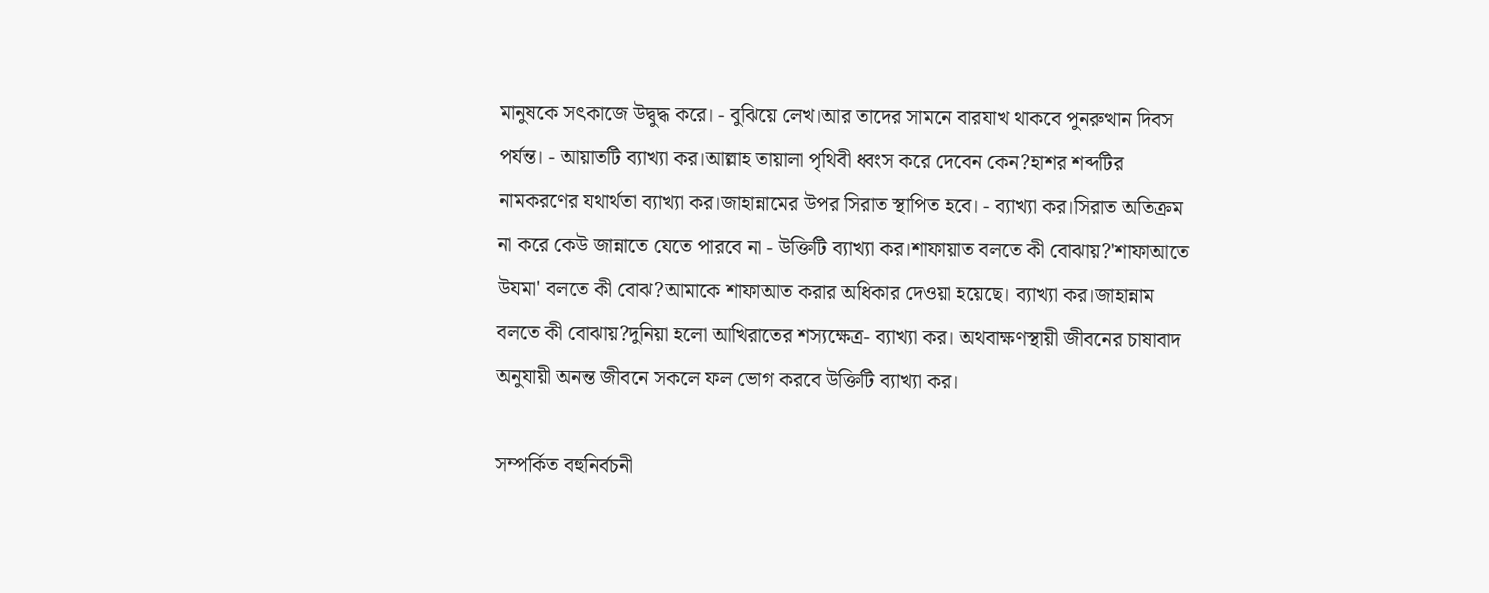মানুষকে সৎকাজে উদ্বুদ্ধ করে। - বুঝিয়ে লেখ।আর তাদের সামনে বারযাখ থাকবে পুনরুত্থান দিবস পর্যন্ত। - আয়াতটি ব্যাখ্যা কর।আল্লাহ তায়ালা পৃথিবী ধ্বংস করে দেবেন কেন?হাশর শব্দটির নামকরণের যথার্থতা ব্যাখ্যা কর।জাহান্নামের উপর সিরাত স্থাপিত হবে। - ব্যাখ্যা কর।সিরাত অতিক্রম না করে কেউ জান্নাতে যেতে পারবে না - উক্তিটি ব্যাখ্যা কর।শাফায়াত বলতে কী বোঝায়?'শাফাআতে উযমা' বলতে কী বোঝ?আমাকে শাফাআত করার অধিকার দেওয়া হয়েছে। ব্যাখ্যা কর।জাহান্নাম বলতে কী বোঝায়?দুনিয়া হলো আখিরাতের শস্যক্ষেত্র- ব্যাখ্যা কর। অথবাক্ষণস্থায়ী জীবনের চাষাবাদ অনুযায়ী অনন্ত জীবনে সকলে ফল ভোগ করবে উক্তিটি ব্যাখ্যা কর।

সম্পর্কিত বহুনির্বচনী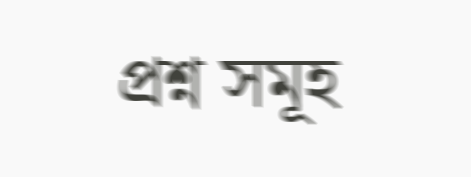প্রশ্ন সমূহ